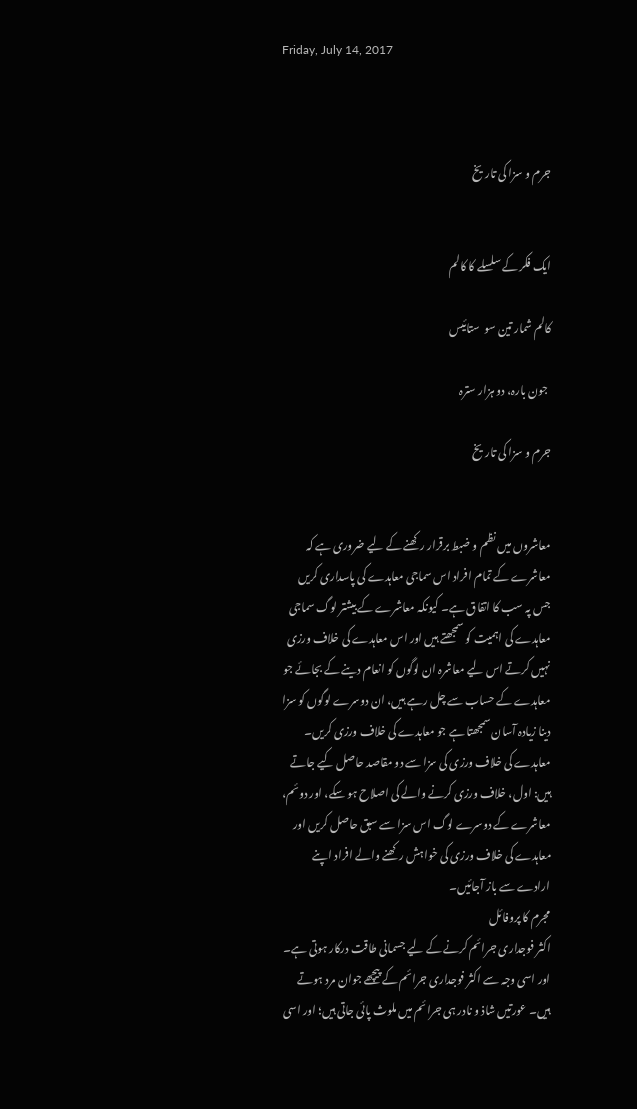Friday, July 14, 2017



جرم و سزا کی تاریخ


ایک فکر کے سلسلے کا کالم

کالم شمار تین سو  ستائیس

 جون بارہ، دو ہزار سترہ

جرم و سزا کی تاریخ


معاشروں میں نظم و ضبط برقرار رکھنے کے لیے ضروری ہے کہ معاشرے کے تمام افراد اس سماجی معاہدے کی پاسداری کریں جس پہ سب کا اتفاق ہے۔ کیونکہ معاشرے کے بیشتر لوگ سماجی معاہدے کی اہمیت کو سمجھتے ہیں اور اس معاہدے کی خلاف ورزی نہیں کرتے اس لیے معاشرہ ان لوگوں کو انعام دینے کے بجائے جو معاہدے کے حساب سے چل رہے ہیں، ان دوسرے لوگوں کو سزا دینا زیادہ آسان سمجھتا ہے جو معاہدے کی خلاف ورزی کریں۔ معاہدے کی خلاف ورزی کی سزا سے دو مقاصد حاصل کیے جاتے ہیں: اول، خلاف ورزی کرنے والے کی اصلاح ہو سکے، اور دوئم، معاشرے کے دوسرے لوگ اس سزا سے سبق حاصل کریں اور معاہدے کی خلاف ورزی کی خواہش رکھنے والے افراد اپنے ارادے سے باز آجائیں۔
مجرم کا پروفائل
اکثر فوجداری جرائم کرنے کے لیے جسمانی طاقت درکار ہوتی ہے۔ اور اسی وجہ سے اکثر فوجداری جرائم کے پیچھے جوان مرد ہوتے ہیں۔ عورتیں شاذ و نادر ہی جرائم میں ملوث پائی جاتی ہیں؛ اور اسی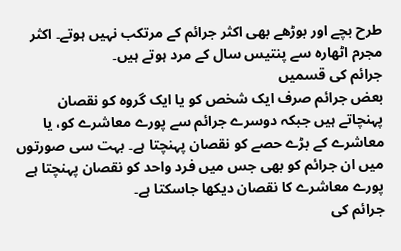طرح بچے اور بوڑھے بھی اکثر جرائم کے مرتکب نہیں ہوتے۔ اکثر مجرم اٹھارہ سے پنتیس سال کے مرد ہوتے ہیں۔
جرائم کی قسمیں
بعض جرائم صرف ایک شخص کو یا ایک گروہ کو نقصان پہنچاتے ہیں جبکہ دوسرے جرائم سے پورے معاشرے کو، یا معاشرے کے بڑے حصے کو نقصان پہنچتا ہے۔ بہت سی صورتوں میں ان جرائم کو بھی جس میں فرد واحد کو نقصان پہنچتا ہے پورے معاشرے کا نقصان دیکھا جاسکتا ہے۔
جرائم کی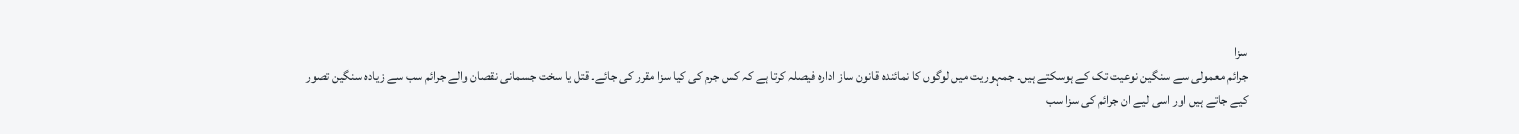سزا
جرائم معمولی سے سنگین نوعیت تک کے ہوسکتے ہیں۔ جمہوریت میں لوگوں کا نمائندہ قانون ساز ادارہ فیصلہ کرتا ہے کہ کس جرم کی کیا سزا مقرر کی جائے۔ قتل یا سخت جسمانی نقصان والے جرائم سب سے زیادہ سنگین تصور کیے جاتے ہیں اور اسی لیے ان جرائم کی سزا سب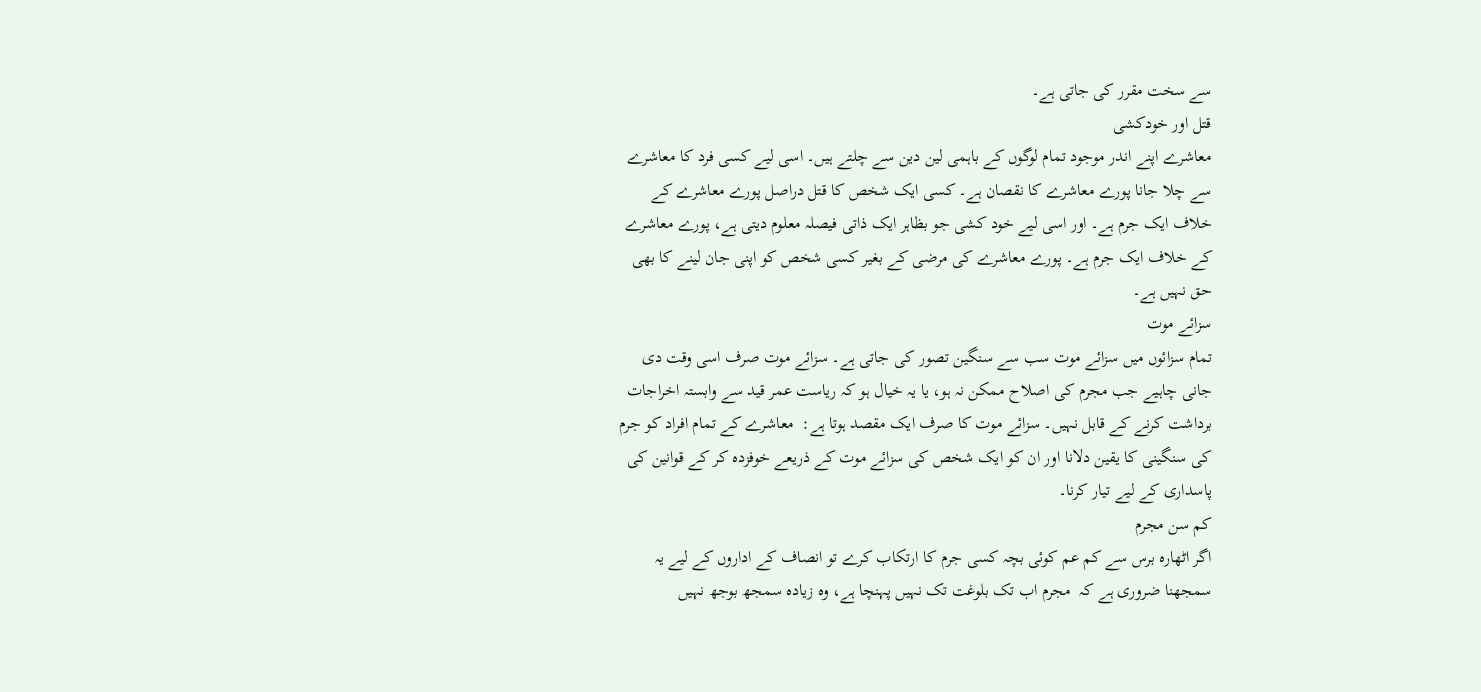سے سخت مقرر کی جاتی ہے۔
قتل اور خودکشی
معاشرے اپنے اندر موجود تمام لوگوں کے باہمی لین دین سے چلتے ہیں۔ اسی لیے کسی فرد کا معاشرے سے چلا جانا پورے معاشرے کا نقصان ہے۔ کسی ایک شخص کا قتل دراصل پورے معاشرے کے خلاف ایک جرم ہے۔ اور اسی لیے خود کشی جو بظاہر ایک ذاتی فیصلہ معلوم دیتی ہے، پورے معاشرے کے خلاف ایک جرم ہے۔ پورے معاشرے کی مرضی کے بغیر کسی شخص کو اپنی جان لینے کا بھی حق نہیں ہے۔
سزائے موت
تمام سزائوں میں سزائے موت سب سے سنگین تصور کی جاتی ہے۔ سزائے موت صرف اسی وقت دی جانی چاہیے جب مجرم کی اصلاح ممکن نہ ہو، یا یہ خیال ہو کہ ریاست عمر قید سے وابستہ اخراجات برداشت کرنے کے قابل نہیں۔ سزائے موت کا صرف ایک مقصد ہوتا ہے:  معاشرے کے تمام افراد کو جرم کی سنگینی کا یقین دلانا اور ان کو ایک شخص کی سزائے موت کے ذریعے خوفزدہ کر کے قوانین کی پاسداری کے لیے تیار کرنا۔
کم سن مجرم
اگر اٹھارہ برس سے کم عم کوئی بچہ کسی جرم کا ارتکاب کرے تو انصاف کے اداروں کے لیے یہ سمجھنا ضروری ہے کہ  مجرم اب تک بلوغت تک نہیں پہنچا ہے، وہ زیادہ سمجھ بوجھ نہیں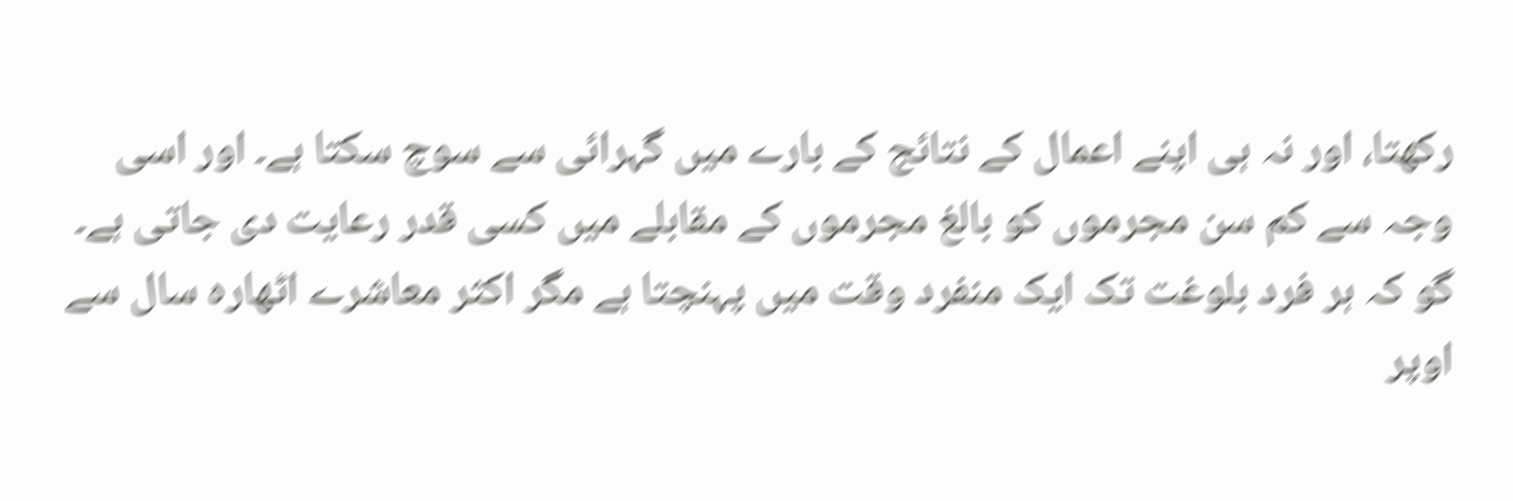رکھتا، اور نہ ہی اپنے اعمال کے نتائج کے بارے میں گہرائی سے سوچ سکتا ہے۔ اور اسی وجہ سے کم سن مجرموں کو بالغ مجرموں کے مقابلے میں کسی قدر رعایت دی جاتی ہے۔ گو کہ ہر فرد بلوغت تک ایک منفرد وقت میں پہنچتا ہے مگر اکثر معاشرے اٹھارہ سال سے اوپر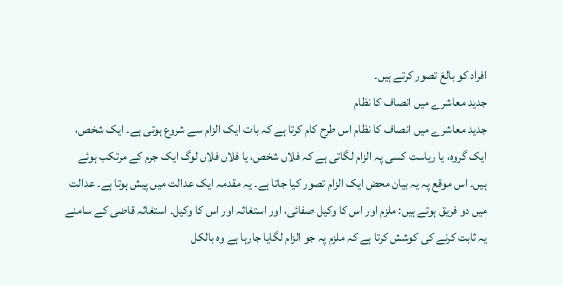افراد کو بالغ تصور کرتے ہیں۔
جدید معاشرے میں انصاف کا نظام
جدید معاشرے میں انصاف کا نظام اس طرح کام کرتا ہے کہ بات ایک الزام سے شروع ہوتی ہے۔ ایک شخص، ایک گروہ، یا ریاست کسی پہ الزام لگاتی ہے کہ فلاں شخص، یا فلاں فلاں لوگ ایک جرم کے مرتکب ہوئے ہیں۔ اس موقع پہ یہ بیان محض ایک الزام تصور کیا جاتا ہے۔ یہ مقدمہ ایک عدالت میں پیش ہوتا ہے۔ عدالت میں دو فریق ہوتے ہیں: ملزم اور اس کا وکیل صفائی، اور استغاثہ اور اس کا وکیل۔ استغاثہ قاضی کے سامنے یہ ثابت کرنے کی کوشش کرتا ہے کہ ملزم پہ جو الزام لگایا جارہا ہے وہ بالکل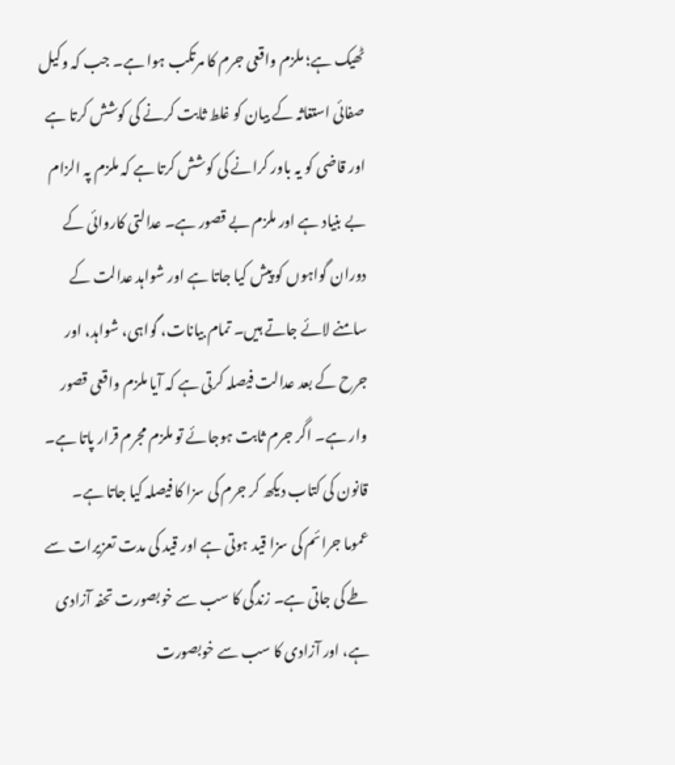ٹھیک ہے؛ ملزم واقعی جرم کا مرتکب ہوا ہے۔ جب کہ وکیل صفائی استغاثہ کے بیان کو غلط ثابت کرنے کی کوشش کرتا ہے اور قاضی کو یہ باور کرانے کی کوشش کرتا ہے کہ ملزم پہ الزام بے بنیاد ہے اور ملزم بے قصور ہے۔ عدالتی کاروائی کے دوران گواہوں کو پیش کیا جاتا ہے اور شواہد عدالت کے سامنے لائے جاتے ہیں۔ تمام بیانات، گواہی، شواہد، اور جرح کے بعد عدالت فیصلہ کرتی ہے کہ آیا ملزم واقعی قصور وار ہے۔ اگر جرم ثابت ہوجائے تو ملزم مجرم قرار پاتا ہے۔ قانون کی کتاب دیکھ کر جرم کی سزا کا فیصلہ کیا جاتا ہے۔
عموما جرائم کی سزا قید ہوتی ہے اور قید کی مدت تعزیرات سے طے کی جاتی ہے۔ زندگی کا سب سے خوبصورت تحفہ آزادی ہے، اور آزادی کا سب سے خوبصورت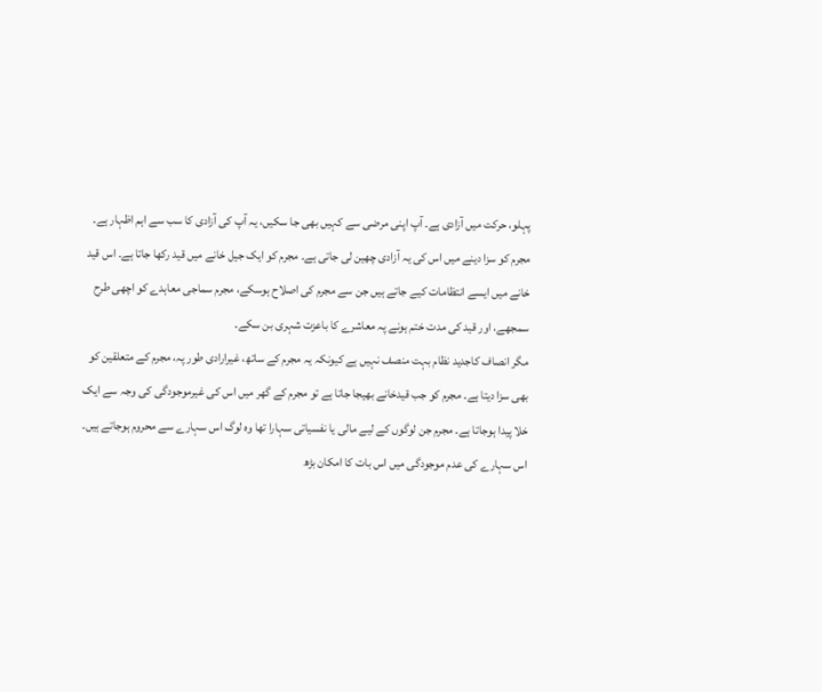پہلو، حرکت میں آزادی ہے۔ آپ اپنی مرضی سے کہیں بھی جا سکیں، یہ آپ کی آزادی کا سب سے اہم اظہار ہے۔ مجرم کو سزا دینے میں اس کی یہ آزادی چھین لی جاتی ہے۔ مجرم کو ایک جیل خانے میں قید رکھا جاتا ہے۔ اس قید خانے میں ایسے انتظامات کیے جاتے ہیں جن سے مجرم کی اصلاح ہوسکے، مجرم سماجی معاہدے کو اچھی طرح سمجھے، اور قید کی مدت ختم ہونے پہ معاشرے کا باعزت شہری بن سکے۔
مگر انصاف کاجدید نظام بہت منصف نہیں ہے کیونکہ یہ مجرم کے ساتھ، غیرارادی طور پہ، مجرم کے متعلقین کو بھی سزا دیتا ہے۔ مجرم کو جب قیدخانے بھیجا جاتا ہے تو مجرم کے گھر میں اس کی غیرموجودگی کی وجہ سے ایک خلا پیدا ہوجاتا ہے۔ مجرم جن لوگوں کے لیے مالی یا نفسیاتی سہارا تھا وہ لوگ اس سہارے سے محروم ہوجاتے ہیں۔ اس سہارے کی عدم موجودگی میں اس بات کا امکان بڑھ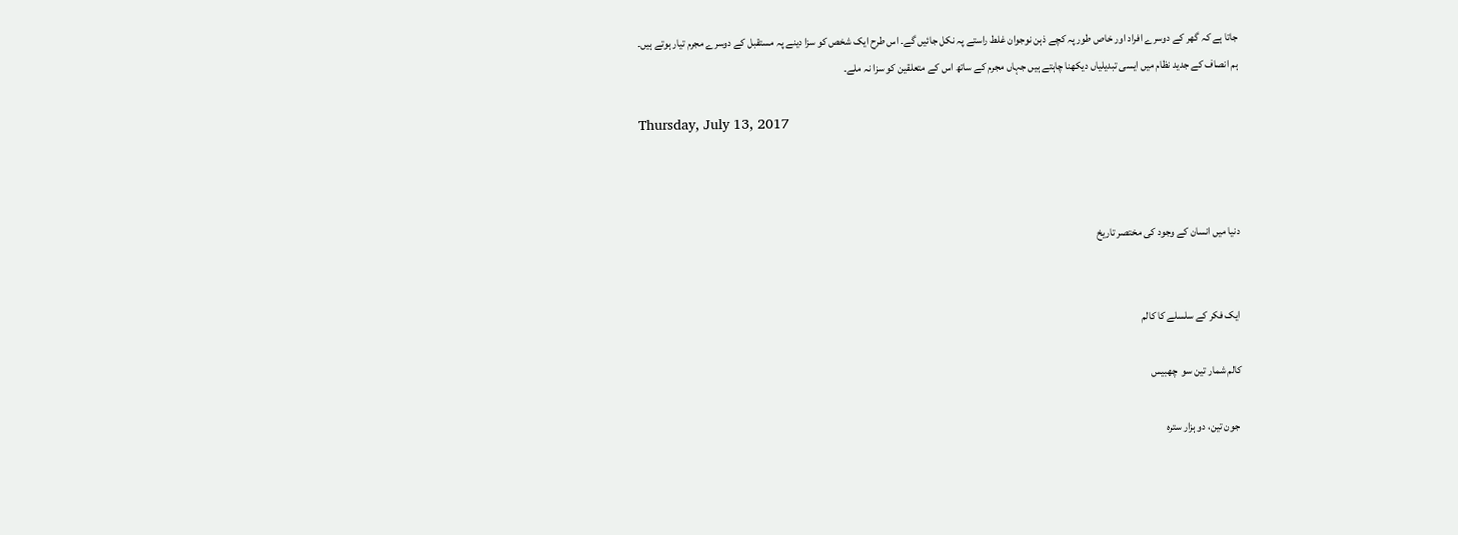جاتا ہے کہ گھر کے دوسرے افراد اور خاص طور پہ کچے ذہن نوجوان غلط راستے پہ نکل جائیں گے۔ اس طرح ایک شخص کو سزا دینے پہ مستقبل کے دوسرے مجرم تیار ہوتے ہیں۔
ہم انصاف کے جدید نظام میں ایسی تبدیلیاں دیکھنا چاہتے ہیں جہاں مجرم کے ساتھ اس کے متعلقین کو سزا نہ ملے۔

Thursday, July 13, 2017



دنیا میں انسان کے وجود کی مختصر تاریخ


ایک فکر کے سلسلے کا کالم

کالم شمار تین سو  چھبیس

 جون تین، دو ہزار سترہ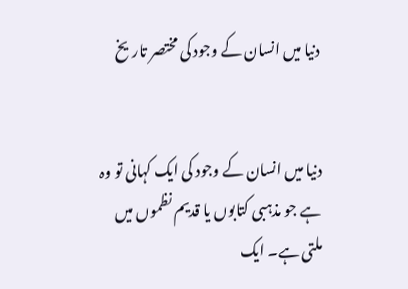دنیا میں انسان کے وجود کی مختصر تاریخ


دنیا میں انسان کے وجود کی ایک کہانی تو وہ ہے جو مذہبی کتابوں یا قدیم نظموں میں ملتی ہے۔ ایک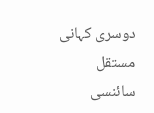دوسری کہانی مستقل سائنسی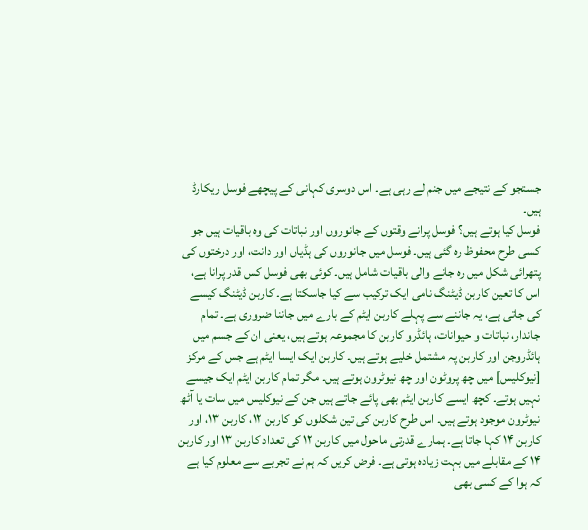جستجو کے نتیجے میں جنم لے رہی ہے۔ اس دوسری کہانی کے پیچھے فوسل ریکارڈ ہیں۔
فوسل کیا ہوتے ہیں؟ فوسل پرانے وقتوں کے جانوروں اور نباتات کی وہ باقیات ہیں جو کسی طرح محفوظ رہ گئی ہیں۔ فوسل میں جانوروں کی ہڈیاں اور دانت، اور درختوں کی پتھرائی شکل میں رہ جانے والی باقیات شامل ہیں۔ کوئی بھی فوسل کس قدر پرانا ہے، اس کا تعین کاربن ڈیٹنگ نامی ایک ترکیب سے کیا جاسکتا ہے۔ کاربن ڈیٹنگ کیسے کی جاتی ہے، یہ جاننے سے پہلے کاربن ایٹم کے بارے میں جاننا ضروری ہے۔ تمام جاندار، نباتات و حیوانات، ہائڈرو کاربن کا مجموعہ ہوتے ہیں، یعنی ان کے جسم میں ہائڈروجن اور کاربن پہ مشتمل خلیے ہوتے ہیں۔ کاربن ایک ایسا ایٹم ہے جس کے مرکز [نیوکلیس] میں چھ پروٹون اور چھ نیوٹرون ہوتے ہیں۔ مگر تمام کاربن ایٹم ایک جیسے نہیں ہوتے۔ کچھ ایسے کاربن ایٹم بھی پائے جاتے ہیں جن کے نیوکلیس میں سات یا آٹھ نیوٹرون موجود ہوتے ہیں۔ اس طرح کاربن کی تین شکلوں کو کاربن ۱۲، کاربن ۱۳، اور کاربن ۱۴ کہا جاتا ہے۔ ہمارے قدرتی ماحول میں کاربن ۱۲ کی تعداد کاربن ۱۳ اور کاربن ۱۴ کے مقابلے میں بہت زیادہ ہوتی ہے۔ فرض کریں کہ ہم نے تجربے سے معلوم کیا ہے کہ ہوا کے کسی بھی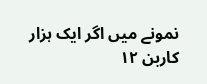نمونے میں اگر ایک ہزار کاربن ۱۲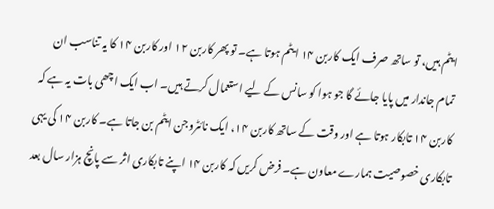ایٹم ہیں، تو ساتھ صرف ایک کاربن ۱۴ ایٹم ہوتا ہے۔ تو پھر کاربن ۱۲ اور کاربن ۱۴ کا یہ تناسب ان تمام جاندار میں پایا جائے گا جو ہوا کو سانس کے لیے استعمال کرتے ہیں۔ اب ایک اچھی بات یہ ہے کہ کاربن ۱۴ تابکار ہوتا ہے اور وقت کے ساتھ کاربن ۱۴، ایک نائٹروجن ایٹم بن جاتا ہے۔ کاربن ۱۴ کی یہی تابکاری خصوصیت ہمارے معاون ہے۔ فرض کریں کہ کاربن ۱۴ اپنے تابکاری اثر سے پانچ ہزار سال بعد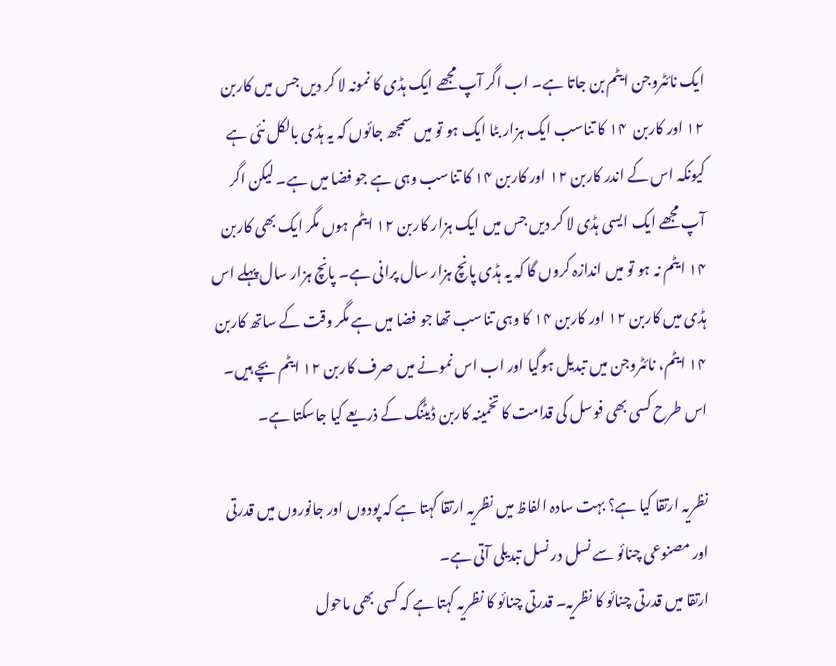ایک نائٹروجن ایٹم بن جاتا ہے۔ اب اگر آپ مجھے ایک ہڈی کا نمونہ لا کر دیں جس میں کاربن ۱۲ اور کاربن  ۱۴ کا تناسب ایک ہزار بٹا ایک ہو تو میں سمجھ جائوں کہ یہ ہڈی بالکل نئی ہے کیونکہ اس کے اندر کاربن ۱۲ اور کاربن ۱۴ کا تناسب وہی ہے جو فضا میں ہے۔ لیکن اگر آپ مجھے ایک ایسی ہڈی لا کر دیں جس میں ایک ہزار کاربن ۱۲ ایٹم ہوں مگر ایک بھی کاربن ۱۴ ایٹم نہ ہو تو میں اندازہ کروں گا کہ یہ ہڈی پانچ ہزار سال پرانی ہے۔ پانچ ہزار سال پہلے اس ہڈی میں کاربن ۱۲ اور کاربن ۱۴ کا وہی تناسب تھا جو فضا میں ہے مگر وقت کے ساتھ کاربن  ۱۴ ایٹم، نائٹروجن میں تبدیل ہوگیا اور اب اس نمونے میں صرف کاربن ۱۲ ایٹم بچے ہیں۔ اس طرح کسی بھی فوسل کی قدامت کا تخمینہ کاربن ڈیٹنگ کے ذریعے کیا جاسکتا ہے۔

نظریہ ارتقا کیا ہے؟ بہت سادہ الفاظ میں نظریہ ارتقا کہتا ہے کہ پودوں اور جانوروں میں قدرتی اور مصنوعی چنائو سے نسل در نسل تبدیلی آتی ہے۔
ارتقا میں قدرتی چنائو کا نظریہ۔ قدرتی چنائو کا نظریہ کہتا ہے کہ کسی بھی ماحول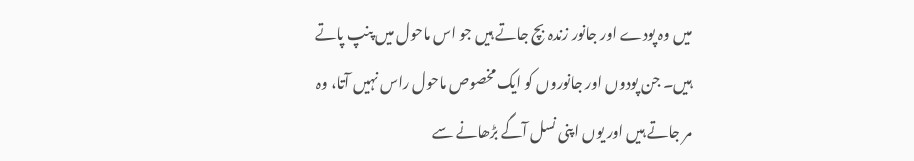میں وہ پودے اور جانور زندہ بچ جاتے ہیں جو اس ماحول میں پنپ پاتے ہیں۔ جن پودوں اور جانوروں کو ایک مخصوص ماحول راس نہیں آتا، وہ مر جاتے ہیں اور یوں اپنی نسل آگے بڑھانے سے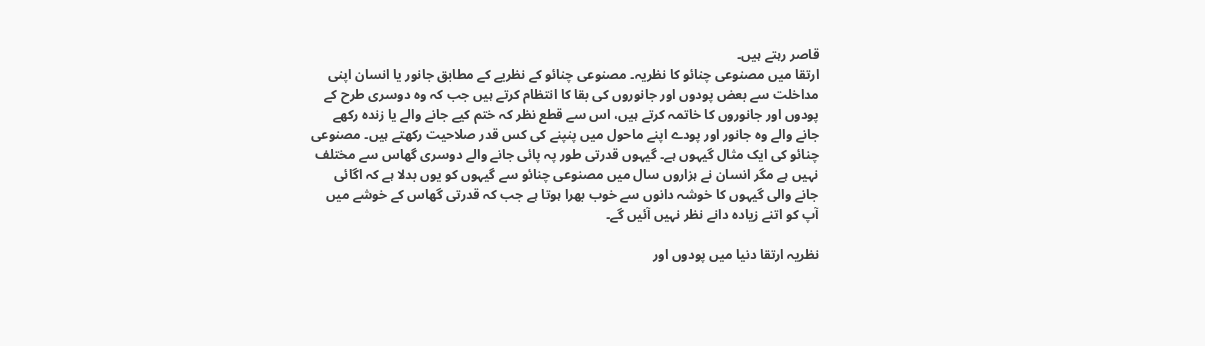قاصر رہتے ہیں۔
ارتقا میں مصنوعی چنائو کا نظریہ۔ مصنوعی چنائو کے نظریے کے مطابق جانور یا انسان اپنی مداخلت سے بعض پودوں اور جانوروں کی بقا کا انتظام کرتے ہیں جب کہ وہ دوسری طرح کے پودوں اور جانوروں کا خاتمہ کرتے ہیں، اس سے قطع نظر کہ ختم کیے جانے والے یا زندہ رکھے جانے والے وہ جانور اور پودے اپنے ماحول میں پنپنے کی کس قدر صلاحیت رکھتے ہیں۔ مصنوعی چنائو کی ایک مثال گیہوں ہے۔ گیہوں قدرتی طور پہ پائی جانے والے دوسری گھاس سے مختلف نہیں ہے مگر انسان نے ہزاروں سال میں مصنوعی چنائو سے گیہوں کو یوں بدلا ہے کہ اگائی جانے والی گیہوں کا خوشہ دانوں سے خوب بھرا ہوتا ہے جب کہ قدرتی گھاس کے خوشے میں آپ کو اتنے زیادہ دانے نظر نہیں آئیں گے۔

نظریہ ارتقا دنیا میں پودوں اور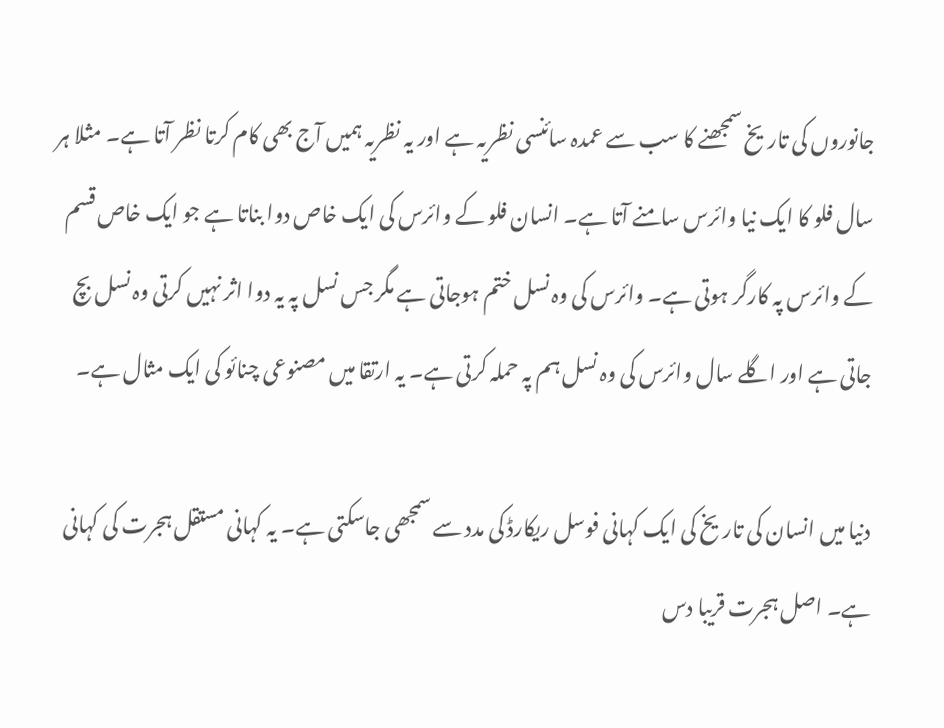جانوروں کی تاریخ سمجھنے کا سب سے عمدہ سائنسی نظریہ ہے اور یہ نظریہ ہمیں آج بھی کام کرتا نظر آتا ہے۔ مثلا ہر سال فلو کا ایک نیا وائرس سامنے آتا ہے۔ انسان فلو کے وائرس کی ایک خاص دوا بناتا ہے جو ایک خاص قسم کے وائرس پہ کارگر ہوتی ہے۔ وائرس کی وہ نسل ختم ہوجاتی ہے مگر جس نسل پہ یہ دوا اثر نہیں کرتی وہ نسل بچ جاتی ہے اور اگلے سال وائرس کی وہ نسل ہم پہ حملہ کرتی ہے۔ یہ ارتقا میں مصنوعی چنائو کی ایک مثال ہے۔

دنیا میں انسان کی تاریخ کی ایک کہانی فوسل ریکارڈ کی مدد سے سمجھی جاسکتی ہے۔ یہ کہانی مستقل ہجرت کی کہانی ہے۔ اصل ہجرت قریبا دس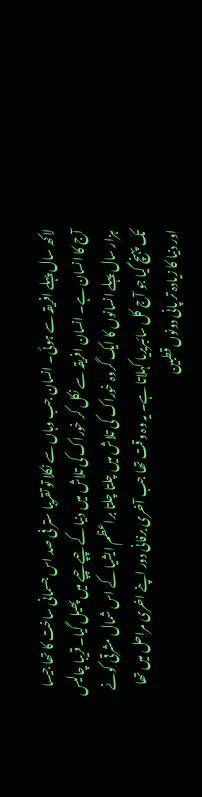لاکھ سال پہلے افریقہ سے ہوئی۔ انسان جب وہاں سے نکلا تو تقریبا ستر فی صد اس جسمانی ساخت کا تھا جیسا آج کا انسان ہے۔ انسان افریقہ سے نکل کر خوراک کی تلاش میں دنیا کے چپے چپے میں پھیل گیا۔ قریبا چالیس ہزار سال پہلے انسانوں کا ایک گروہ خوراک کی تلاش میں چلتا چلتا براعظم ایشیا کے اس شمال مشرقی کونے تک پہنچ گیا جو آج کل سائبریریا کہلاتا ہے۔ یہ وہ وقت تھا جب آخری برفانی دور اپنے اخری مراحل میں تھا اور دنیا کا زیادہ تر پانی دونوں قطبین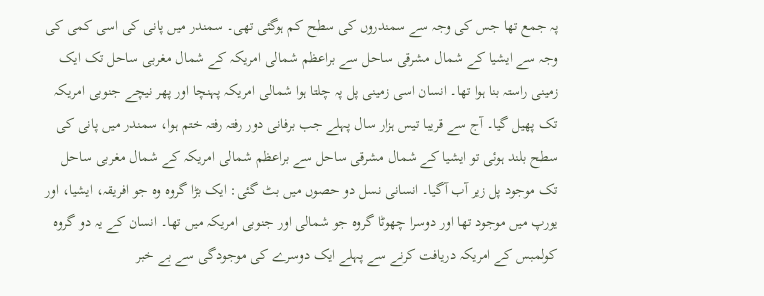پہ جمع تھا جس کی وجہ سے سمندروں کی سطح کم ہوگئی تھی۔ سمندر میں پانی کی اسی کمی کی وجہ سے ایشیا کے شمال مشرقی ساحل سے براعظم شمالی امریکہ کے شمال مغربی ساحل تک ایک زمینی راستہ بنا ہوا تھا۔ انسان اسی زمینی پل پہ چلتا ہوا شمالی امریکہ پہنچا اور پھر نیچے جنوبی امریکہ تک پھیل گیا۔ آج سے قریبا تیس ہزار سال پہلے جب برفانی دور رفتہ رفتہ ختم ہوا، سمندر میں پانی کی سطح بلند ہوئی تو ایشیا کے شمال مشرقی ساحل سے براعظم شمالی امریکہ کے شمال مغربی ساحل تک موجود پل زیر آب آگیا۔ انسانی نسل دو حصوں میں بٹ گئی: ایک بڑا گروہ وہ جو افریقہ، ایشیا، اور یورپ میں موجود تھا اور دوسرا چھوٹا گروہ جو شمالی اور جنوبی امریکہ میں تھا۔ انسان کے یہ دو گروہ کولمبس کے امریکہ دریافت کرنے سے پہلے ایک دوسرے کی موجودگی سے بے خبر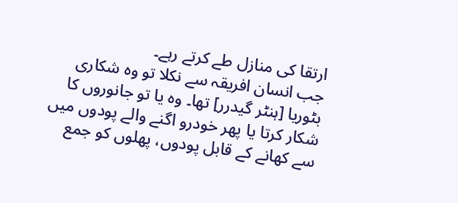ارتقا کی منازل طے کرتے رہے۔
جب انسان افریقہ سے نکلا تو وہ شکاری بٹوریا [ہنٹر گیدرر] تھا۔ وہ یا تو جانوروں کا شکار کرتا یا پھر خودرو اگنے والے پودوں میں سے کھانے کے قابل پودوں، پھلوں کو جمع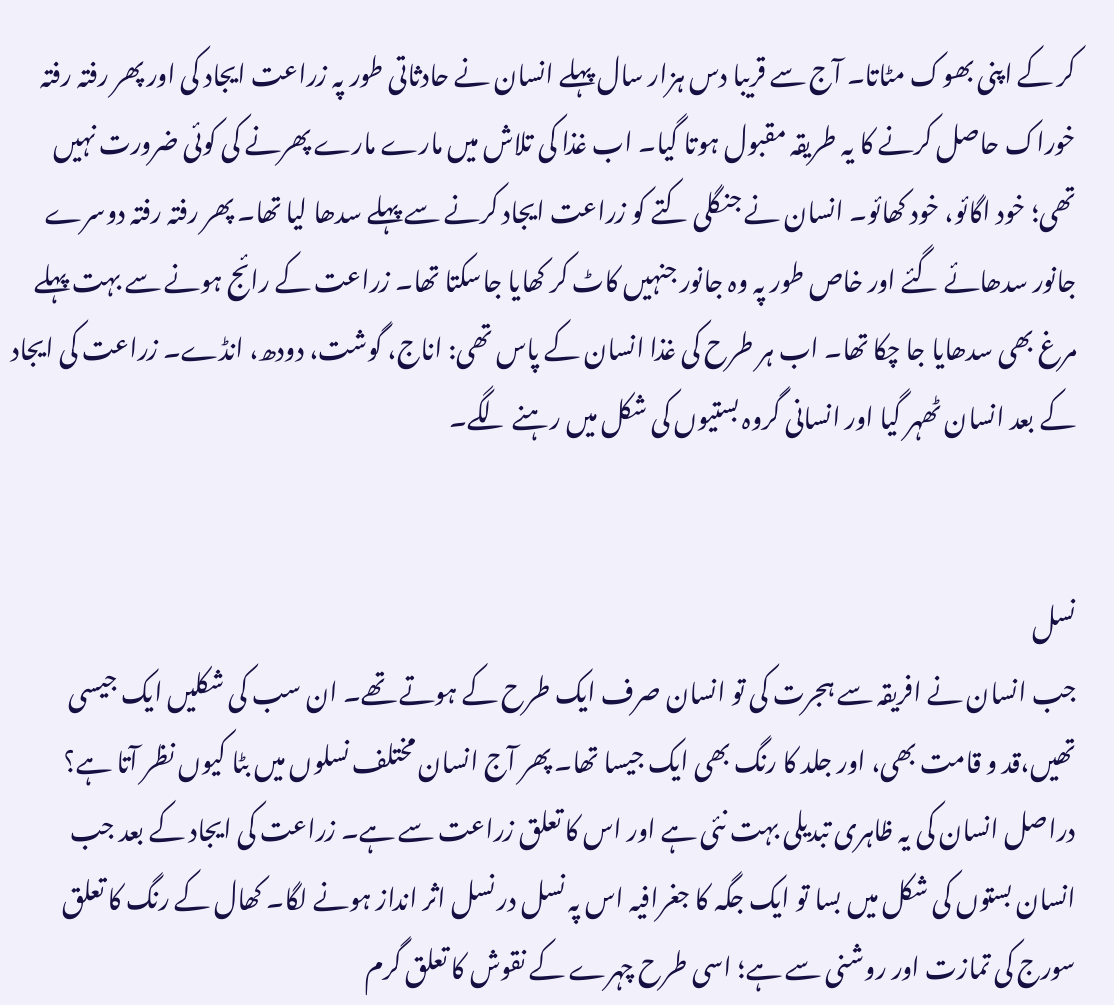کر کے اپنی بھوک مٹاتا۔ آج سے قریبا دس ہزار سال پہلے انسان نے حادثاتی طور پہ زراعت ایجاد کی اور پھر رفتہ رفتہ خوراک حاصل کرنے کا یہ طریقہ مقبول ہوتا گیا۔ اب غذا کی تلاش میں مارے مارے پھرنے کی کوئی ضرورت نہیں تھی؛ خود اگائو، خود کھائو۔ انسان نے جنگلی کتے کو زراعت ایجاد کرنے سے پہلے سدھا لیا تھا۔ پھر رفتہ رفتہ دوسرے جانور سدھائے گئے اور خاص طور پہ وہ جانور جنہیں کاٹ کر کھایا جاسکتا تھا۔ زراعت کے رائج ہونے سے بہت پہلے مرغ بھی سدھایا جا چکا تھا۔ اب ہر طرح کی غذا انسان کے پاس تھی: اناج، گوشت، دودھ، انڈے۔ زراعت کی ایجاد کے بعد انسان ٹھہر گیا اور انسانی گروہ بستیوں کی شکل میں رہنے لگے۔


نسل
جب انسان نے افریقہ سے ہجرت کی تو انسان صرف ایک طرح کے ہوتے تھے۔ ان سب کی شکلیں ایک جیسی تھیں،قد و قامت بھی، اور جلد کا رنگ بھی ایک جیسا تھا۔ پھر آج انسان مختلف نسلوں میں بٹا کیوں نظر آتا ہے؟ دراصل انسان کی یہ ظاہری تبدیلی بہت نئی ہے اور اس کا تعلق زراعت سے ہے۔ زراعت کی ایجاد کے بعد جب انسان بستوں کی شکل میں بسا تو ایک جگہ کا جغرافیہ اس پہ نسل در نسل اثر انداز ہونے لگا۔ کھال کے رنگ کا تعلق سورج کی تمازت اور روشنی سے ہے؛ اسی طرح چہرے کے نقوش کا تعلق گرم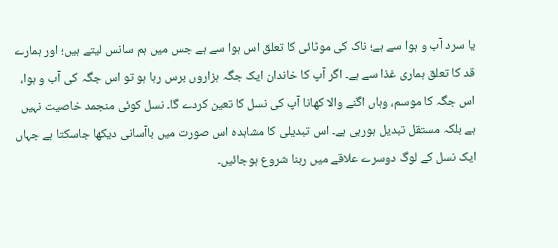یا سرد آب و ہوا سے ہے؛ ناک کی موٹائی کا تعلق اس ہوا سے ہے جس میں ہم سانس لیتے ہیں؛ اور ہمارے قد کا تعلق ہماری غذا سے ہے۔ اگر آپ کا خاندان ایک جگہ ہزاروں برس رہا ہو تو اس جگہ کی آب و ہوا، اس جگہ کا موسم، وہاں اگنے والا کھانا آپ کی نسل کا تعین کردے گا۔ نسل کوئی منجمد خاصیت نہیں ہے بلکہ مستقل تبدیل ہورہی ہے۔ اس تبدیلی کا مشاہدہ اس صورت میں باآسانی دیکھا جاسکتا ہے جہاں ایک نسل کے لوگ دوسرے علاقے میں رہنا شروع ہوجائیں۔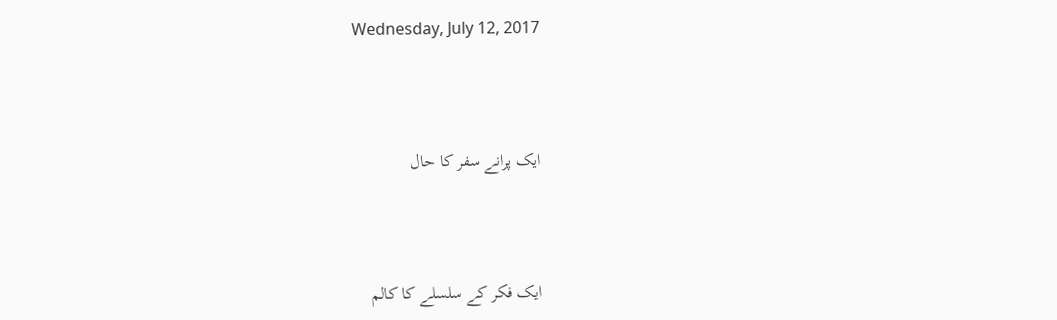Wednesday, July 12, 2017



ایک پرانے سفر کا حال



ایک فکر کے سلسلے کا کالم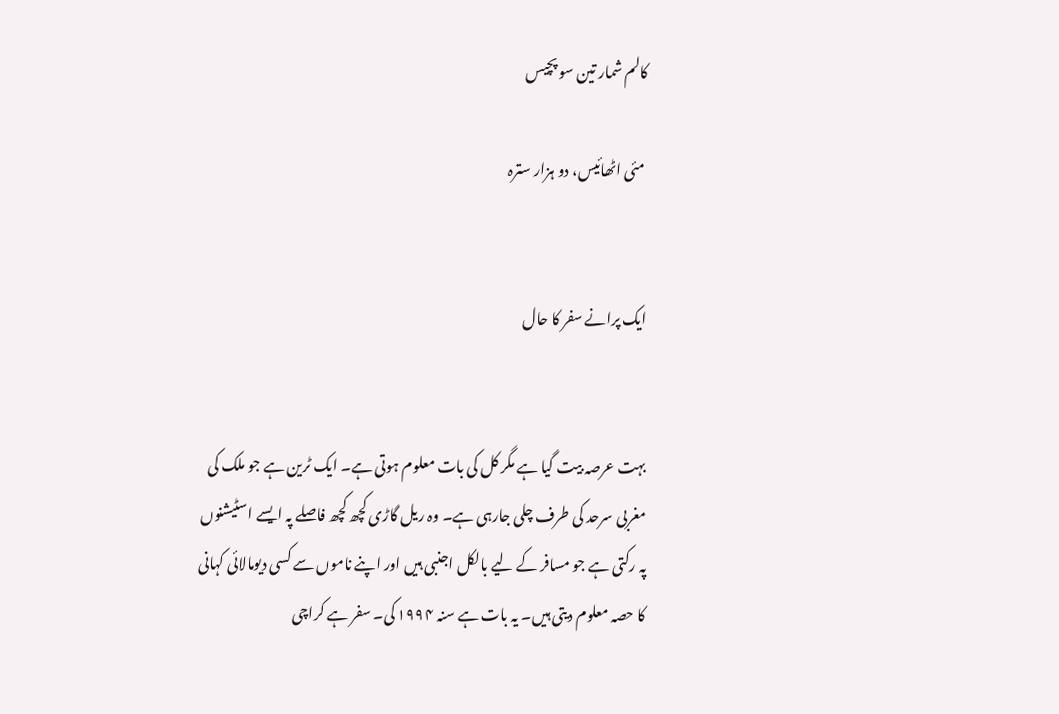کالم شمار تین سو پچیس

 مئی اٹھائیس، دو ہزار سترہ


ایک پرانے سفر کا حال


بہت عرصہ بیت گیا ہے مگر کل کی بات معلوم ہوتی ہے۔ ایک ٹرین ہے جو ملک کی مغربی سرحد کی طرف چلی جارہی ہے۔ وہ ریل گاڑی کچھ کچھ فاصلے پہ ایسے اسٹیشنوں پہ رکتی ہے جو مسافر کے لیے بالکل اجنبی ہیں اور اپنے ناموں سے کسی دیومالائی کہانی کا حصہ معلوم دیتی ہیں۔ یہ بات ہے سنہ ۱۹۹۴ کی۔ سفر ہے کراچی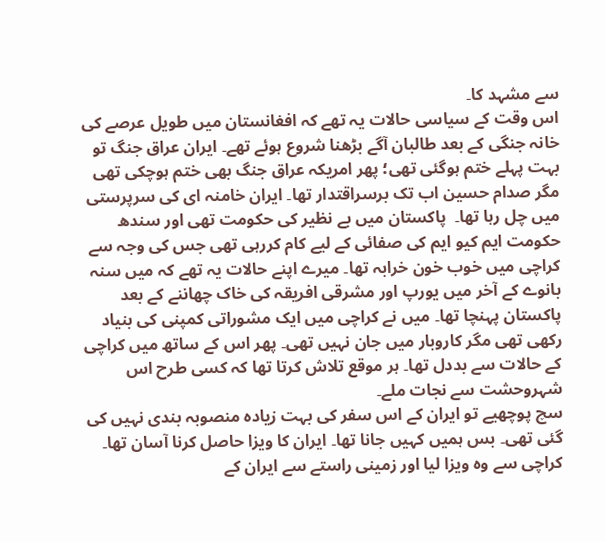سے مشہد کا۔
اس وقت کے سیاسی حالات یہ تھے کہ افغانستان میں طویل عرصے کی خانہ جنگی کے بعد طالبان آگے بڑھنا شروع ہوئے تھے۔ ایران عراق جنگ تو بہت پہلے ختم ہوگئی تھی؛ پھر امریکہ عراق جنگ بھی ختم ہوچکی تھی مگر صدام حسین اب تک برسراقتدار تھا۔ ایران خامنہ ای کی سرپرستی میں چل رہا تھا۔  پاکستان میں بے نظیر کی حکومت تھی اور سندھ حکومت ایم کیو ایم کی صفائی کے لیے کام کررہی تھی جس کی وجہ سے کراچی میں خوب خون خرابہ تھا۔ میرے اپنے حالات یہ تھے کہ میں سنہ بانوے کے آخر میں یورپ اور مشرقی افریقہ کی خاک چھاننے کے بعد پاکستان پہنچا تھا۔ میں نے کراچی میں ایک مشوراتی کمپنی کی بنیاد رکھی تھی مگر کاروبار میں جان نہیں تھی۔ پھر اس کے ساتھ میں کراچی کے حالات سے بددل تھا۔ ہر موقع تلاش کرتا تھا کہ کسی طرح اس شہروحشت سے نجات ملے۔
سچ پوچھیے تو ایران کے اس سفر کی بہت زیادہ منصوبہ بندی نہیں کی گئی تھی۔ بس ہمیں کہیں جانا تھا۔ ایران کا ویزا حاصل کرنا آسان تھا۔ کراچی سے وہ ویزا لیا اور زمینی راستے سے ایران کے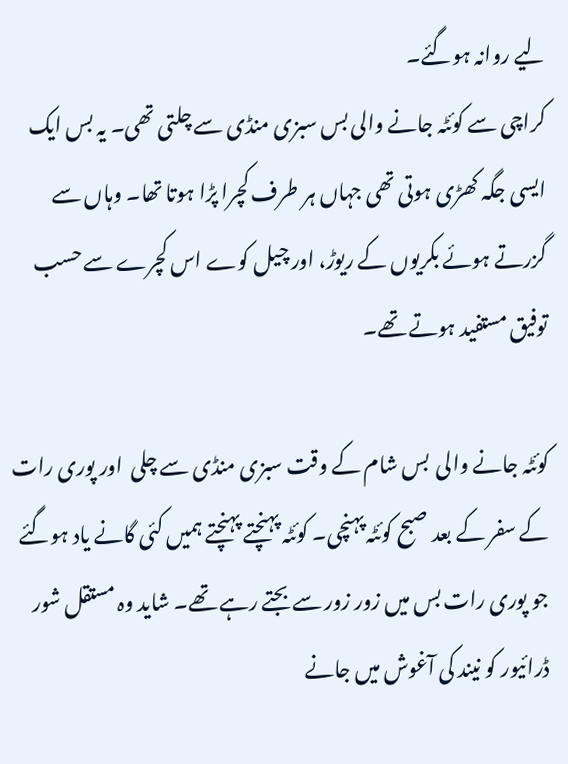لیے روانہ ہوگئے۔
کراچی سے کوئٹہ جانے والی بس سبزی منڈی سے چلتی تھی۔ یہ بس ایک ایسی جگہ کھڑی ہوتی تھی جہاں ہر طرف کچرا پڑا ہوتا تھا۔ وہاں سے گزرتے ہوئے بکریوں کے ریوڑ، اور چیل کوے اس کچرے سے حسب توفیق مستفید ہوتے تھے۔

کوئٹہ جانے والی  بس شام کے وقت سبزی منڈی سے چلی  اور پوری رات کے سفر کے بعد صبح کوئٹہ پہنچی۔ کوئٹہ پہنچتے پہنچتے ہمیں کئی گانے یاد ہوگئے جو پوری رات بس میں زور زور سے بجتے رہے تھے۔ شاید وہ مستقل شور ڈرائیور کو نیند کی آغوش میں جانے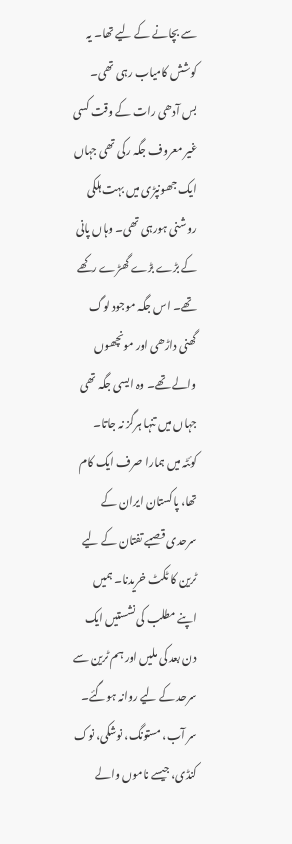سے بچانے کے لیے تھا۔ یہ کوشش کامیاب رہی تھی۔
بس آدھی رات کے وقت کسی غیر معروف جگہ رکی تھی جہاں ایک جھونپڑی میں بہت ہلکی روشنی ہورہی تھی۔ وہاں پانی کے بڑے بڑے گھڑے رکھے تھے۔ اس جگہ موجود لوگ گھنی داڑھی اور مونچھوں والے تھے۔ وہ ایسی جگہ تھی جہاں میں تنہا ہرگز نہ جاتا۔
کوئٹہ میں ہمارا صرف ایک کام تھا، پاکستان ایران کے سرحدی قصبے تفتان کے لیے ٹرین کا ٹکٹ خریدنا۔ ہمیں اپنے مطلب کی نشستیں ایک دن بعد کی ملیں اور ہم ٹرین سے سرحد کے لیے روانہ ہوگئے۔ سر آب، مستونگ، نوشکی، نوک کنڈی، جیسے ناموں والے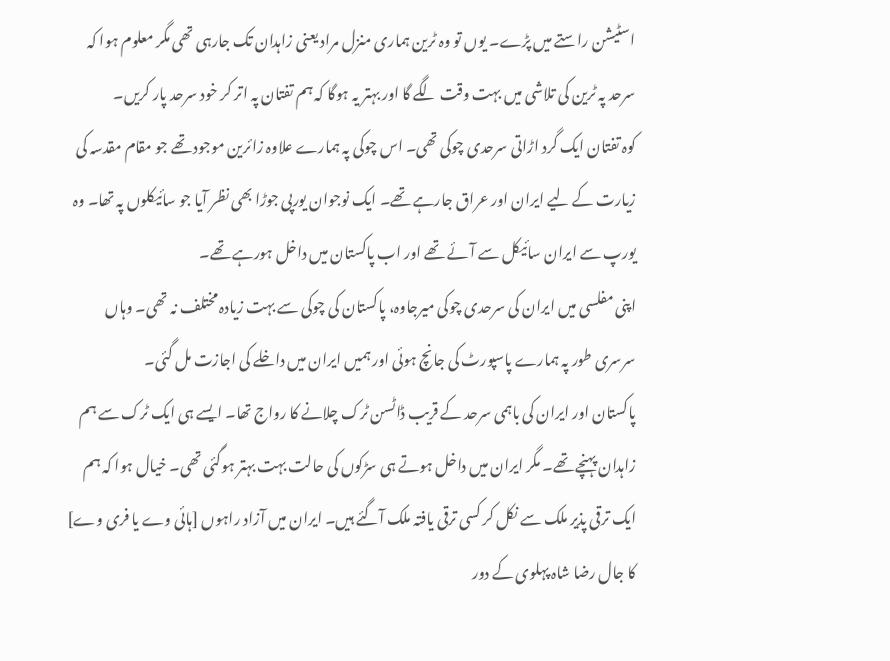اسٹیشن راستے میں پڑے۔ یوں تو وہ ٹرین ہماری منزل مراد یعنی زاہدان تک جارہی تھی مگر معلوم ہوا کہ سرحد پہ ٹرین کی تلاشی میں بہت وقت لگے گا اور بہتر یہ ہوگا کہ ہم تفتان پہ اتر کر خود سرحد پار کریں۔
کوہ تفتان ایک گرد اڑاتی سرحدی چوکی تھی۔ اس چوکی پہ ہمارے علاوہ زائرین موجود تھے جو مقام مقدسہ کی زیارت کے لیے ایران اور عراق جارہے تھے۔ ایک نوجوان یورپی جوڑا بھی نظر آیا جو سائیکلوں پہ تھا۔ وہ یورپ سے ایران سائیکل سے آئے تھے اور اب پاکستان میں داخل ہورہے تھے۔
اپنی مفلسی میں ایران کی سرحدی چوکی میرجاوہ، پاکستان کی چوکی سے بہت زیادہ مختلف نہ تھی۔ وہاں سرسری طور پہ ہمارے پاسپورٹ کی جانچ ہوئی اور ہمیں ایران میں داخلے کی اجازت مل گئی۔
پاکستان اور ایران کی باہمی سرحد کے قریب ڈاٹسن ٹرک چلانے کا رواج تھا۔ ایسے ہی ایک ٹرک سے ہم زاہدان پہنچے تھے۔ مگر ایران میں داخل ہوتے ہی سڑکوں کی حالت بہت بہتر ہوگئی تھی۔ خیال ہوا کہ ہم ایک ترقی پذیر ملک سے نکل کر کسی ترقی یافتہ ملک آگئے ہیں۔ ایران میں آزاد راہوں [ہائی وے یا فری وے] کا جال رضا شاہ پہلوی کے دور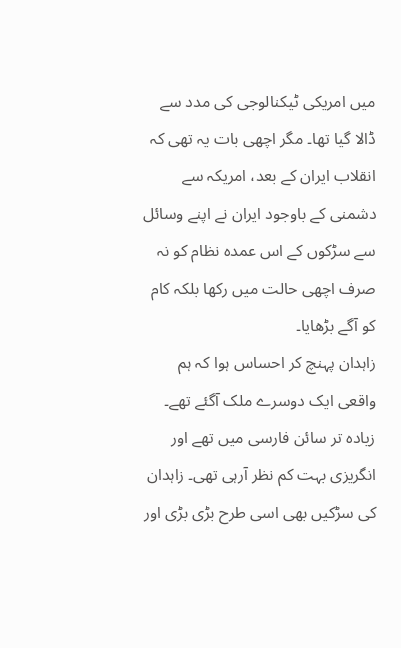میں امریکی ٹیکنالوجی کی مدد سے ڈالا گیا تھا۔ مگر اچھی بات یہ تھی کہ انقلاب ایران کے بعد، امریکہ سے دشمنی کے باوجود ایران نے اپنے وسائل سے سڑکوں کے اس عمدہ نظام کو نہ صرف اچھی حالت میں رکھا بلکہ کام کو آگے بڑھایا۔
زاہدان پہنچ کر احساس ہوا کہ ہم واقعی ایک دوسرے ملک آگئے تھے۔ زیادہ تر سائن فارسی میں تھے اور انگریزی بہت کم نظر آرہی تھی۔ زاہدان کی سڑکیں بھی اسی طرح بڑی بڑی اور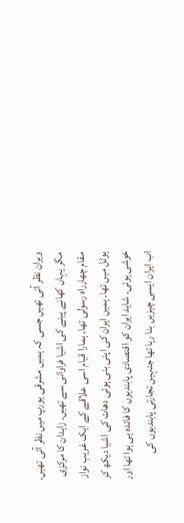ویران نظر آتی تھیں جسی کہ ہمیں مشرقی یورپ میں نظر آئی تھیں۔ مگر یہاں کھانے پینے کی اشیا فراوانی سے تھیں۔ زاہدان کا مرکزی مقام چھارراہ رسولی تھا۔ ہمارا قیام اسی علاقے کے ایک غریب نواز ہوٹل میں تھا۔ ہمیں ایران کی اپنی بنی ہوئی دھات کی اشیا دیکھ کر خوشی ہوئی۔ شاید ایران کو اقتصادی پابندیوں کا فائدہ ہی ہوا تھا اور اب ایران ایسی چیزیں بنا رہا تھا جنہیں تجارتی پابندیوں کی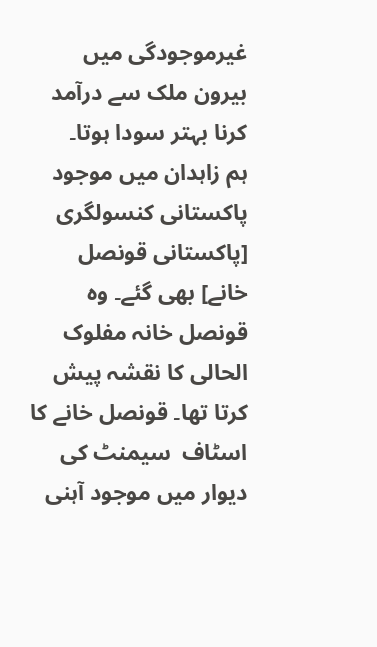غیرموجودگی میں بیرون ملک سے درآمد کرنا بہتر سودا ہوتا۔
ہم زاہدان میں موجود پاکستانی کنسولگری [پاکستانی قونصل خانے] بھی گئے۔ وہ قونصل خانہ مفلوک الحالی کا نقشہ پیش کرتا تھا۔ قونصل خانے کا اسٹاف  سیمنٹ کی دیوار میں موجود آہنی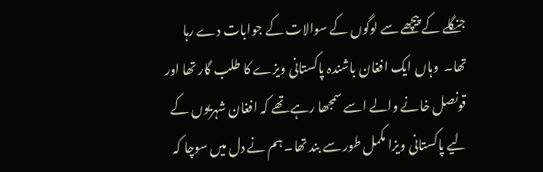جنگلے کے پیچھے سے لوگوں کے سوالات کے جوابات دے رہا تھا۔  وہاں ایک افغان باشندہ پاکستانی ویزے کا طلب گار تھا اور قونصل خانے والے اسے سمجھا رہے تھے کہ افغان شہریوں کے لیے پاکستانی ویزا مکمل طور سے بند تھا۔ ہم نے دل میں سوچا کہ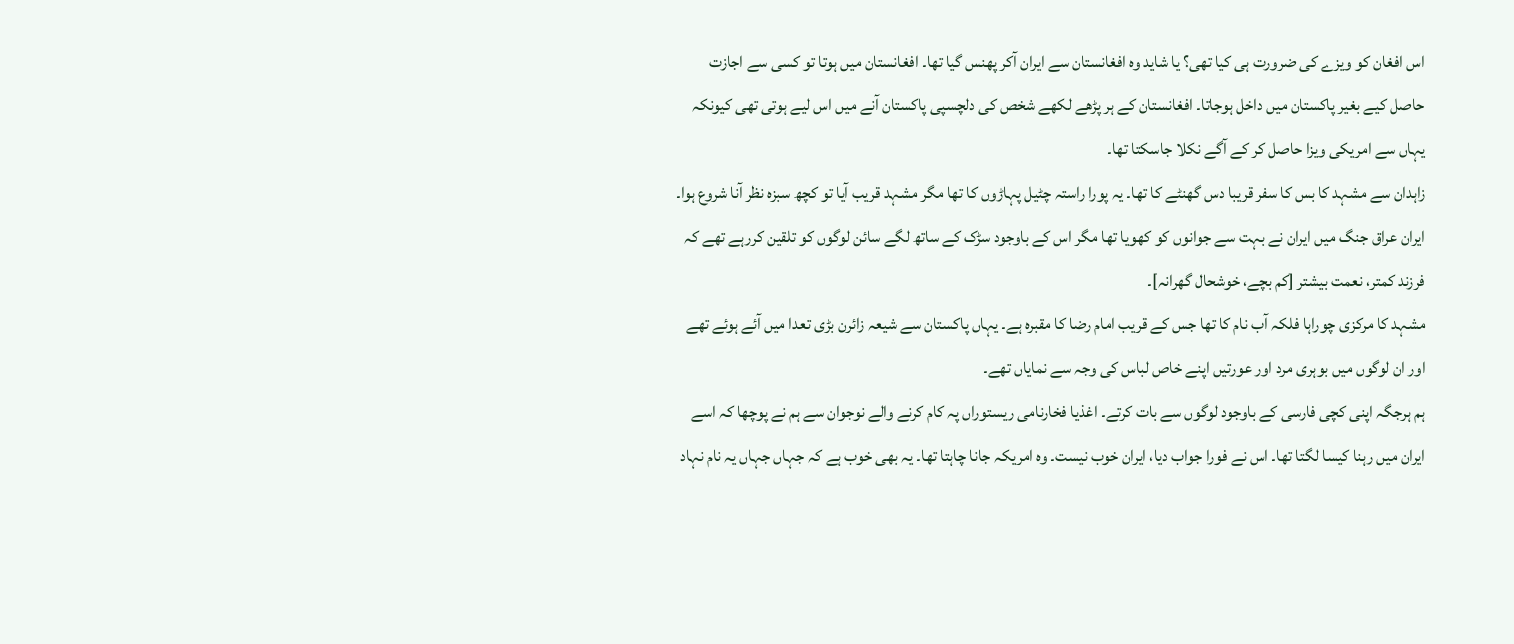اس افغان کو ویزے کی ضرورت ہی کیا تھی؟ یا شاید وہ افغانستان سے ایران آکر پھنس گیا تھا۔ افغانستان میں ہوتا تو کسی سے اجازت حاصل کیے بغیر پاکستان میں داخل ہوجاتا۔ افغانستان کے ہر پڑھے لکھے شخص کی دلچسپی پاکستان آنے میں اس لیے ہوتی تھی کیونکہ یہاں سے امریکی ویزا حاصل کر کے آگے نکلا جاسکتا تھا۔
زاہدان سے مشہد کا بس کا سفر قریبا دس گھنٹے کا تھا۔ یہ پورا راستہ چٹیل پہاڑوں کا تھا مگر مشہد قریب آیا تو کچھ سبزہ نظر آنا شروع ہوا۔
ایران عراق جنگ میں ایران نے بہت سے جوانوں کو کھویا تھا مگر اس کے باوجود سڑک کے ساتھ لگے سائن لوگوں کو تلقین کررہے تھے کہ فرزند کمتر، نعمت بیشتر [کم بچے، خوشحال گھرانہ]۔
مشہد کا مرکزی چوراہا فلکہ آب نام کا تھا جس کے قریب امام رضا کا مقبرہ ہے۔ یہاں پاکستان سے شیعہ زائرن بڑی تعدا میں آئے ہوئے تھے اور ان لوگوں میں بوہری مرد اور عورتیں اپنے خاص لباس کی وجہ سے نمایاں تھے۔
ہم ہرجگہ اپنی کچی فارسی کے باوجود لوگوں سے بات کرتے۔ اغذیا فخارنامی ریستوراں پہ کام کرنے والے نوجوان سے ہم نے پوچھا کہ اسے ایران میں رہنا کیسا لگتا تھا۔ اس نے فورا جواب دیا، ایران خوب نیست۔ وہ امریکہ جانا چاہتا تھا۔ یہ بھی خوب ہے کہ جہاں جہاں یہ نام نہاد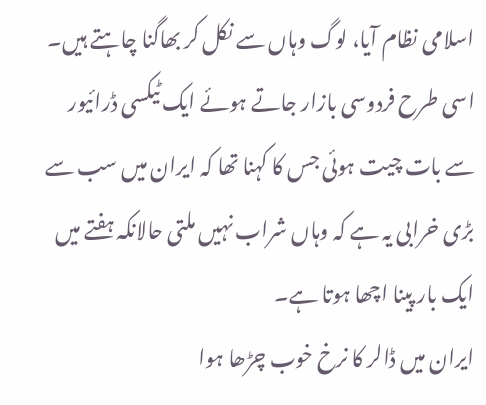اسلامی نظام آیا، لوگ وہاں سے نکل کر بھاگنا چاہتے ہیں۔ اسی طرح فردوسی بازار جاتے ہوئے ایک ٹیکسی ڈرائیور سے بات چیت ہوئی جس کا کہنا تھا کہ ایران میں سب سے بڑی خرابی یہ ہے کہ وہاں شراب نہیں ملتی حالانکہ ہفتے میں ایک بار پینا اچھا ہوتا ہے۔
ایران میں ڈالر کا نرخ خوب چڑھا ہوا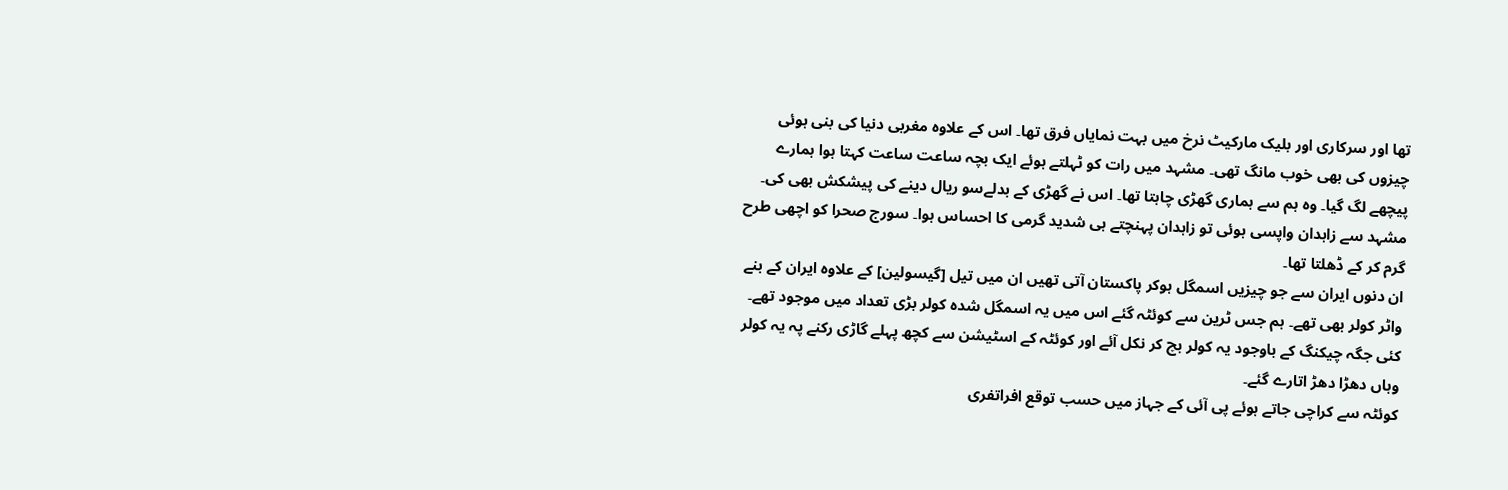تھا اور سرکاری اور بلیک مارکیٹ نرخ میں بہت نمایاں فرق تھا۔ اس کے علاوہ مغربی دنیا کی بنی ہوئی چیزوں کی بھی خوب مانگ تھی۔ مشہد میں رات کو ٹہلتے ہوئے ایک بچہ ساعت ساعت کہتا ہوا ہمارے پیچھے لگ گیا۔ وہ ہم سے ہماری گھڑی چاہتا تھا۔ اس نے گھڑی کے بدلےسو ریال دینے کی پیشکش بھی کی۔
مشہد سے زاہدان واپسی ہوئی تو زاہدان پہنچتے ہی شدید گرمی کا احساس ہوا۔ سورج صحرا کو اچھی طرح گرم کر کے ڈھلتا تھا۔
ان دنوں ایران سے جو چیزیں اسمگل ہوکر پاکستان آتی تھیں ان میں تیل [گیسولین] کے علاوہ ایران کے بنے واٹر کولر بھی تھے۔ ہم جس ٹرین سے کوئٹہ گئے اس میں یہ اسمگل شدہ کولر بڑی تعداد میں موجود تھے۔ کئی جگہ چیکنگ کے باوجود یہ کولر بچ کر نکل آئے اور کوئٹہ کے اسٹیشن سے کچھ پہلے گاڑی رکنے پہ یہ کولر وہاں دھڑا دھڑ اتارے گئے۔
کوئٹہ سے کراچی جاتے ہوئے پی آئی کے جہاز میں حسب توقع افراتفری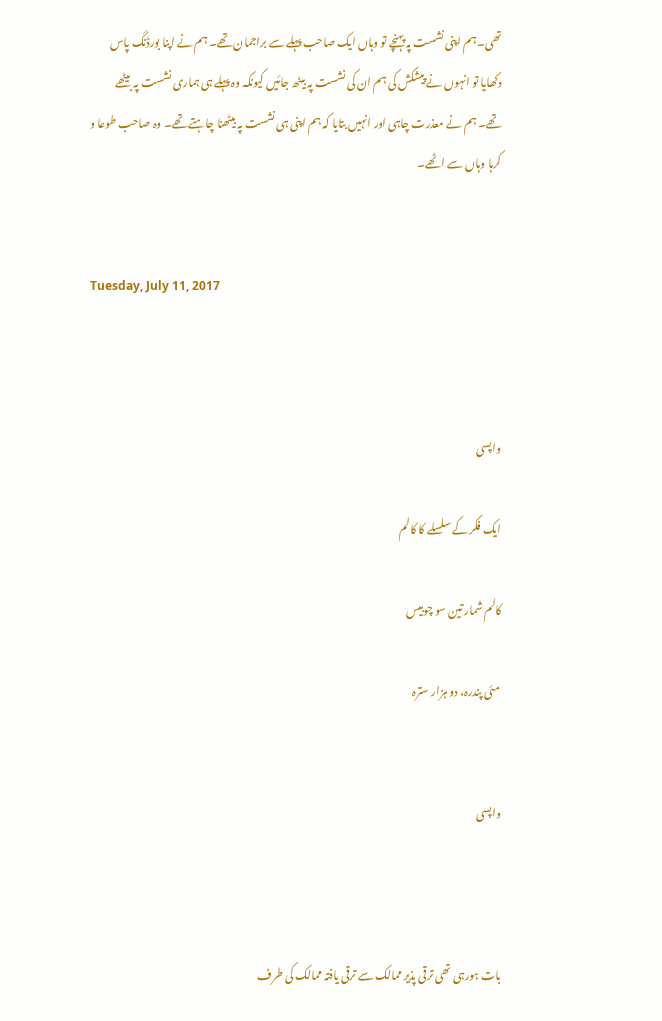تھی۔ ہم اپنی نشست پہ پہنچے تو وہاں ایک صاحب پہلے سے براجمان تھے۔ ہم نے اپنا بورڈنگ پاس دکھایا تو انہوں نے پیشکش کی ہم ان کی نشست پہ بیٹھ جائیں کیونکہ وہ پہلے ہی ہماری نشست پہ بیٹھے تھے۔ ہم نے معذرت چاہی اور انہیں بتایا کہ ہم اپنی ہی نشست پہ بیٹھنا چاہتے تھے۔ وہ صاحب طوعا و کرہا وہاں سے اٹھے۔


Tuesday, July 11, 2017



واپسی

ایک فکر کے سلسلے کا کالم

کالم شمار تین سو چوبیس

 مئی پندرہ، دو ہزار سترہ


واپسی



بات ہورہی تھی ترقی پذیر ممالک سے ترقی یافتہ ممالک کی طرف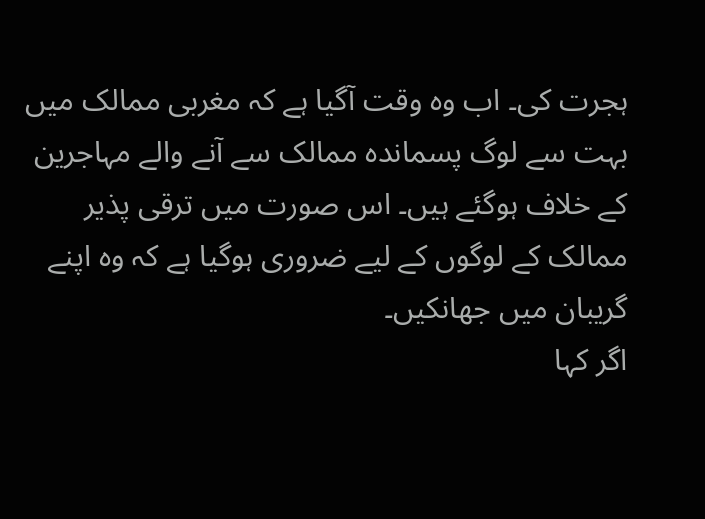ہجرت کی۔ اب وہ وقت آگیا ہے کہ مغربی ممالک میں بہت سے لوگ پسماندہ ممالک سے آنے والے مہاجرین کے خلاف ہوگئے ہیں۔ اس صورت میں ترقی پذیر ممالک کے لوگوں کے لیے ضروری ہوگیا ہے کہ وہ اپنے گریبان میں جھانکیں۔
اگر کہا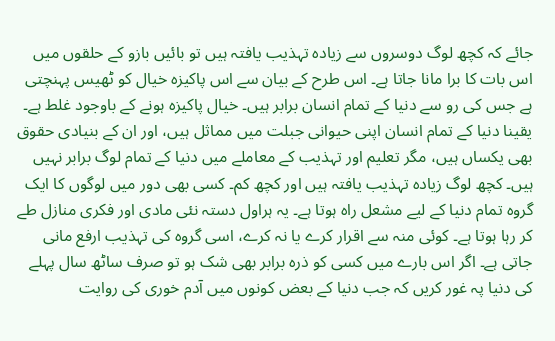جائے کہ کچھ لوگ دوسروں سے زیادہ تہذیب یافتہ ہیں تو بائیں بازو کے حلقوں میں اس بات کا برا مانا جاتا ہے۔ اس طرح کے بیان سے اس پاکیزہ خیال کو ٹھیس پہنچتی ہے جس کی رو سے دنیا کے تمام انسان برابر ہیں۔ خیال پاکیزہ ہونے کے باوجود غلط ہے۔ یقینا دنیا کے تمام انسان اپنی حیوانی جبلت میں مماثل ہیں، اور ان کے بنیادی حقوق بھی یکساں ہیں، مگر تعلیم اور تہذیب کے معاملے میں دنیا کے تمام لوگ برابر نہیں ہیں۔ کچھ لوگ زیادہ تہذیب یافتہ ہیں اور کچھ کم۔ کسی بھی دور میں لوگوں کا ایک گروہ تمام دنیا کے لیے مشعل راہ ہوتا ہے۔ یہ ہراول دستہ نئی مادی اور فکری منازل طے کر رہا ہوتا ہے۔ کوئی منہ سے اقرار کرے یا نہ کرے، اسی گروہ کی تہذیب ارفع مانی جاتی ہے۔ اگر اس بارے میں کسی کو ذرہ برابر بھی شک ہو تو صرف ساٹھ سال پہلے کی دنیا پہ غور کریں کہ جب دنیا کے بعض کونوں میں آدم خوری کی روایت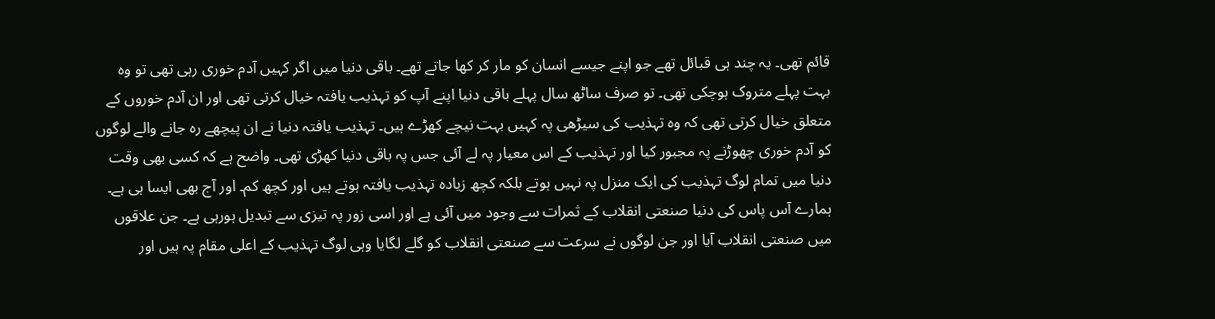قائم تھی۔ یہ چند ہی قبائل تھے جو اپنے جیسے انسان کو مار کر کھا جاتے تھے۔ باقی دنیا میں اگر کہیں آدم خوری رہی تھی تو وہ بہت پہلے متروک ہوچکی تھی۔ تو صرف ساٹھ سال پہلے باقی دنیا اپنے آپ کو تہذیب یافتہ خیال کرتی تھی اور ان آدم خوروں کے متعلق خیال کرتی تھی کہ وہ تہذیب کی سیڑھی پہ کہیں بہت نیچے کھڑے ہیں۔ تہذیب یافتہ دنیا نے ان پیچھے رہ جانے والے لوگوں کو آدم خوری چھوڑنے پہ مجبور کیا اور تہذیب کے اس معیار پہ لے آئی جس پہ باقی دنیا کھڑی تھی۔ واضح ہے کہ کسی بھی وقت دنیا میں تمام لوگ تہذیب کی ایک منزل پہ نہیں ہوتے بلکہ کچھ زیادہ تہذیب یافتہ ہوتے ہیں اور کچھ کم۔ اور آج بھی ایسا ہی ہے۔ ہمارے آس پاس کی دنیا صنعتی انقلاب کے ثمرات سے وجود میں آئی ہے اور اسی زور پہ تیزی سے تبدیل ہورہی ہے۔ جن علاقوں میں صنعتی انقلاب آیا اور جن لوگوں نے سرعت سے صنعتی انقلاب کو گلے لگایا وہی لوگ تہذیب کے اعلی مقام پہ ہیں اور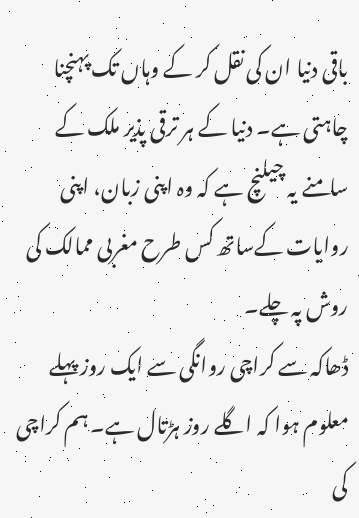باقی دنیا ان کی نقل کر کے وہاں تک پہنچنا چاہتی ہے۔ دنیا کے ہر ترقی پذیر ملک کے سامنے یہ چیلنچ ہے کہ وہ اپنی زبان، اپنی روایات کےساتھ کس طرح مغربی ممالک کی روش پہ چلے۔
ڈھاکہ سے کراچی روانگی سے ایک روز پہلے معلوم ہوا کہ اگلے روز ہڑتال ہے۔ ہم کراچی کی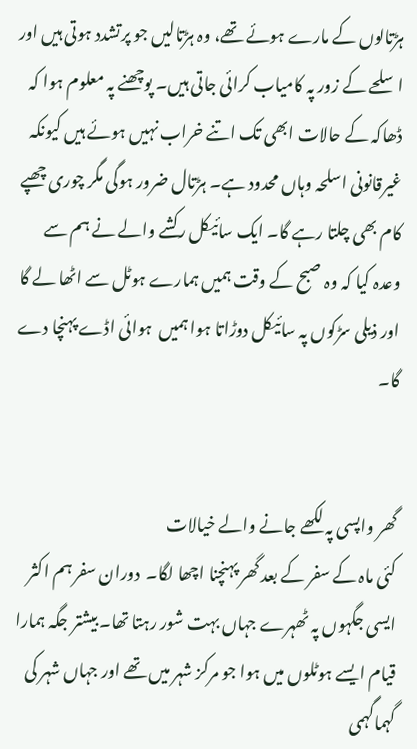ہڑتالوں کے مارے ہوئے تھے، وہ ہڑتالیں جو پرتشدد ہوتی ہیں اور اسلحے کے زور پہ کامیاب کرائی جاتی ہیں۔ پوچھنے پہ معلوم ہوا کہ ڈھاکہ کے حالات ابھی تک اتنے خراب نہیں ہوئے ہیں کیونکہ غیرقانونی اسلحہ وہاں محدود ہے۔ ہڑتال ضرور ہوگی مگر چوری چھپے کام بھی چلتا رہے گا۔ ایک سائیکل رکشے والے نے ہم سے وعدہ کیا کہ وہ صبح کے وقت ہمیں ہمارے ہوٹل سے اٹھا لے گا اور ذیلی سڑکوں پہ سائیکل دوڑاتا ہوا ہمیں  ہوائی اڈے پہنچا دے گا۔


گھر واپسی پہ لکھے جانے والے خیالات
کئی ماہ کے سفر کے بعد گھر پہنچنا اچھا لگا۔  دوران سفر ہم اکثر ایسی جگہوں پہ ٹھہرے جہاں بہت شور رہتا تھا۔ بیشتر جگہ ہمارا قیام ایسے ہوٹلوں میں ہوا جو مرکز شہر میں تھے اور جہاں شہر کی گہماگہمی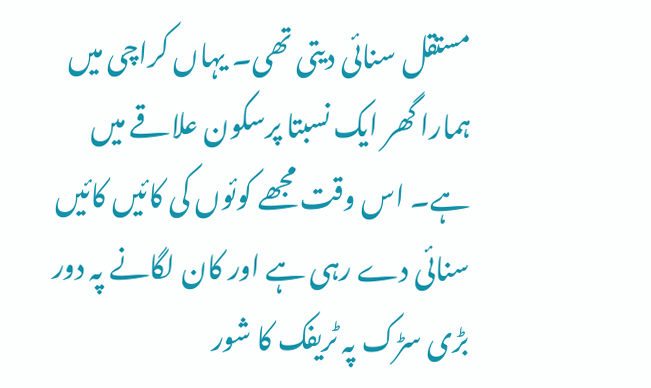مستقل سنائی دیتی تھی۔ یہاں کراچی میں ہمارا گھر ایک نسبتا پرسکون علاقے میں ہے۔ اس وقت مجھے کوئوں کی کائیں کائیں سنائی دے رہی ہے اور کان لگانے پہ دور بڑی سڑک پہ ٹریفک کا شور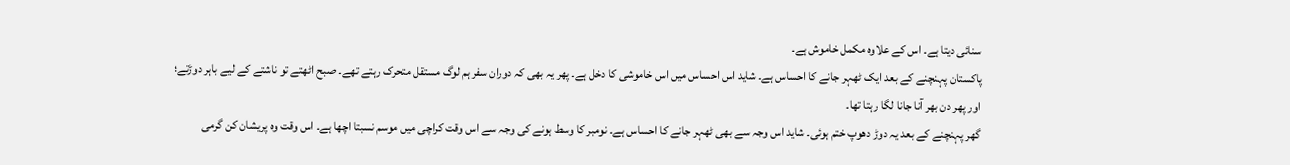سنائی دیتا ہے۔ اس کے علاوہ مکمل خاموش ہے۔
پاکستان پہنچنے کے بعد ایک ٹھہر جانے کا احساس ہے۔ شاید اس احساس میں اس خاموشی کا دخل ہے۔ پھر یہ بھی کہ دوران سفر ہم لوگ مستقل متحرک رہتے تھے۔ صبح اٹھتے تو ناشتے کے لیے باہر دوڑتے؛ اور پھر دن بھر آنا جانا لگا رہتا تھا۔
گھر پہنچنے کے بعد یہ دوڑ دھوپ ختم ہوئی۔ شاید اس وجہ سے بھی ٹھہر جانے کا احساس ہے۔ نومبر کا وسط ہونے کی وجہ سے اس وقت کراچی میں موسم نسبتا اچھا ہے۔ اس وقت وہ پریشان کن گرمی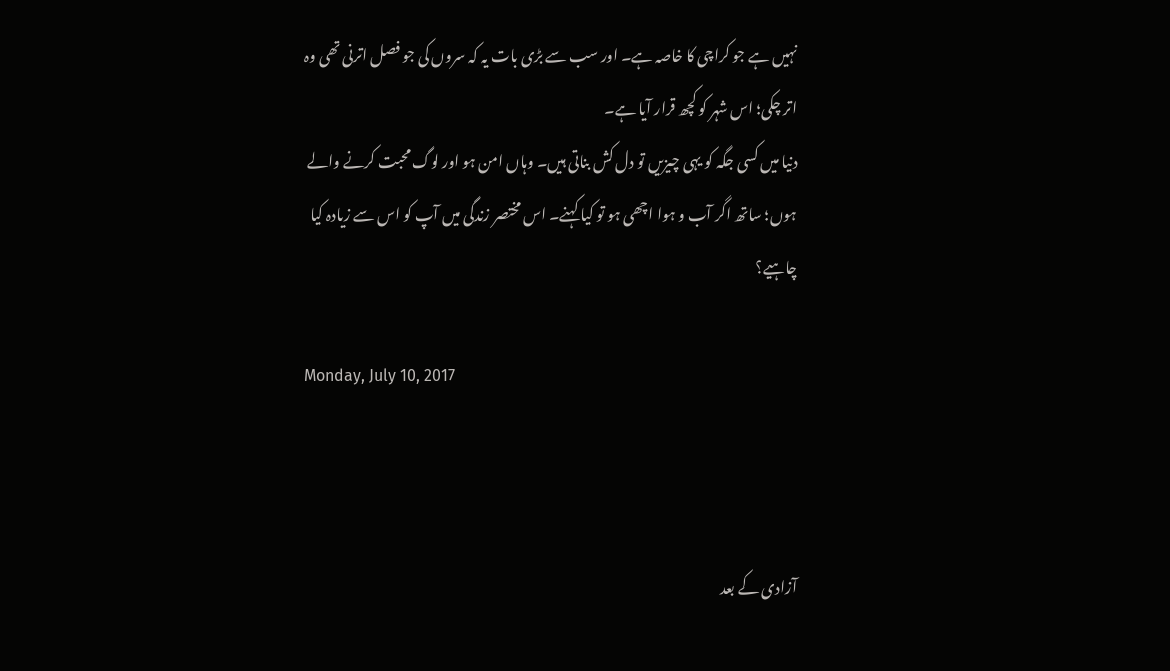نہیں ہے جو کراچی کا خاصہ ہے۔ اور سب سے بڑی بات یہ کہ سروں کی جو فصل اترنی تھی وہ اتر چکی؛ اس شہر کو کچھ قرار آیا ہے۔
دنیا میں کسی جگہ کو یہی چیزیں تو دل کش بناتی ہیں۔ وہاں امن ہو اور لوگ محبت کرنے والے ہوں؛ ساتھ اگر آب و ہوا اچھی ہو تو کیا کہنے۔ اس مختصر زندگی میں آپ کو اس سے زیادہ کیا چاہیے؟

Monday, July 10, 2017



آزادی کے بعد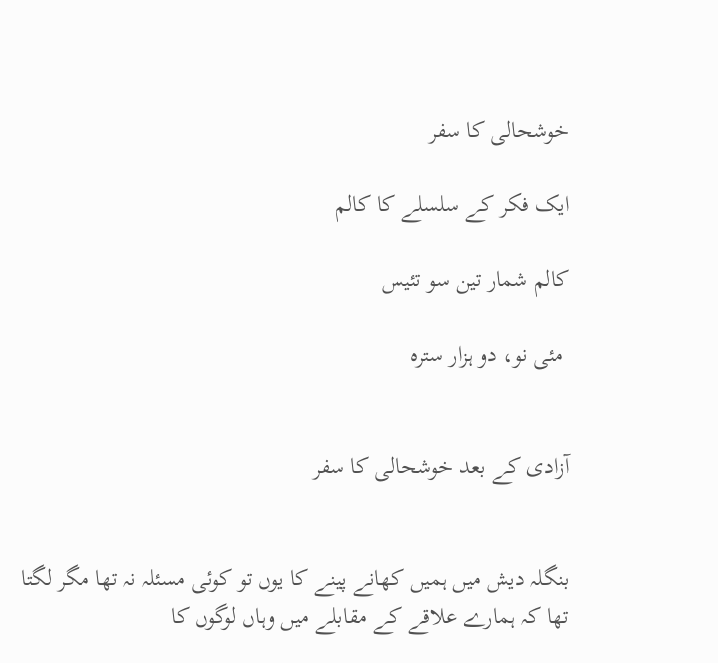خوشحالی کا سفر

ایک فکر کے سلسلے کا کالم

کالم شمار تین سو تئیس

 مئی نو، دو ہزار سترہ


آزادی کے بعد خوشحالی کا سفر


بنگلہ دیش میں ہمیں کھانے پینے کا یوں تو کوئی مسئلہ نہ تھا مگر لگتا تھا کہ ہمارے علاقے کے مقابلے میں وہاں لوگوں کا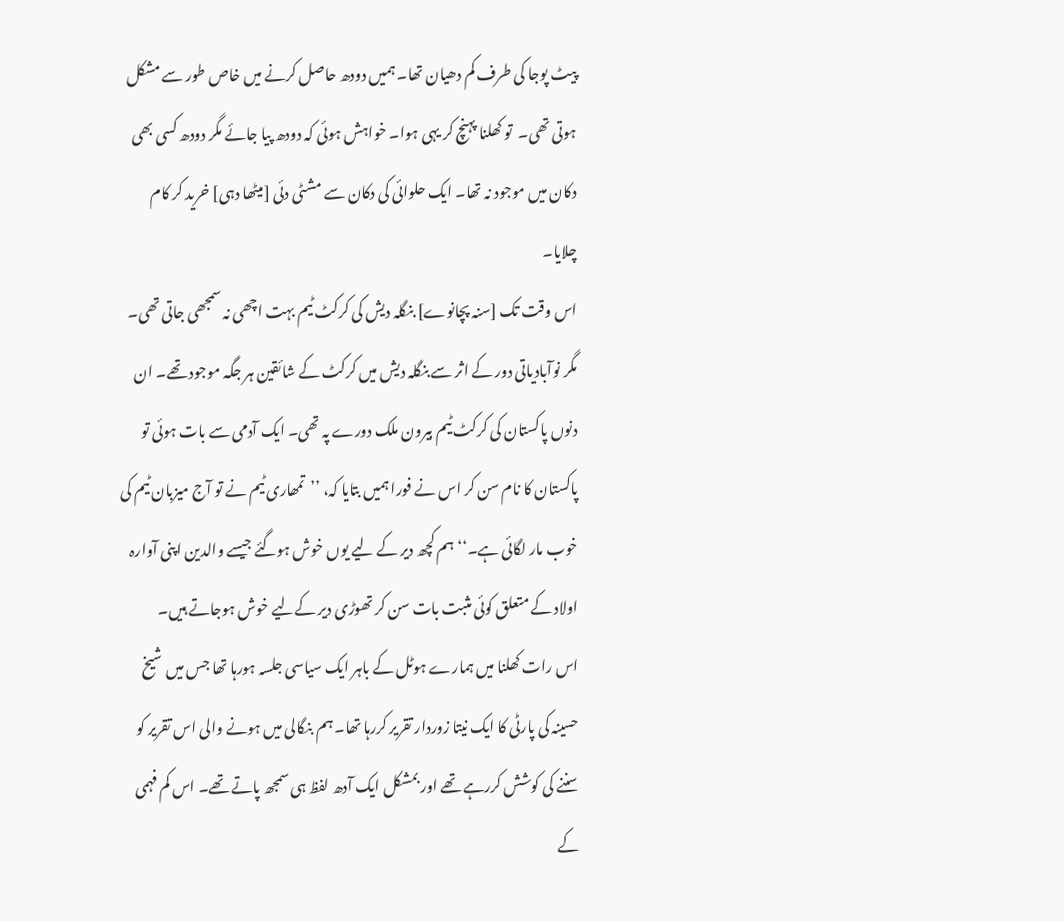پیٹ پوجا کی طرف کم دھیان تھا۔ ہمیں دودھ حاصل کرنے میں خاص طور سے مشکل ہوتی تھی۔  تو کھلنا پہنچ کر یہی ہوا۔ خواہش ہوئی کہ دودھ پیا جائے مگر دودھ کسی بھی دکان میں موجود نہ تھا۔ ایک حلوائی کی دکان سے مشٹی دئی [میٹھا دہی] خرید کر کام چلایا۔
اس وقت تک [سنہ پچانوے] بنگلہ دیش کی کرکٹ ٹیم بہت اچھی نہ سمجھی جاتی تھی۔ مگر نوآبادیاتی دور کے اثر سے بنگلہ دیش میں کرکٹ کے شائقین ہر جگہ موجود تھے۔ ان دنوں پاکستان کی کرکٹ ٹیم بیرون ملک دورے پہ تھی۔ ایک آدمی سے بات ہوئی تو پاکستان کا نام سن کر اس نے فورا ہمیں بتایا کہ، ’’تمھاری ٹیم نے تو آج میزبان ٹیم کی خوب مار لگائی ہے۔‘‘ ہم کچھ دیر کے لیے یوں خوش ہوگئے جیسے والدین اپنی آوارہ اولاد کے متعلق کوئی مثبت بات سن کر تھوڑی دیر کےلیے خوش ہوجاتے ہیں۔
اس رات کھلنا میں ہمارے ہوٹل کے باہر ایک سیاسی جلسہ ہورہا تھا جس میں شیخ حسینہ کی پارٹی کا ایک نیتا زوردار تقریر کررہا تھا۔ ہم بنگالی میں ہونے والی اس تقریر کو سننے کی کوشش کررہے تھے اور بمشکل ایک آدھ لفظ ہی سمجھ پاتے تھے۔ اس کم فہمی کے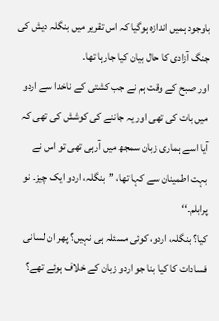باوجود ہمیں اندازہ ہوگیا کہ اس تقریر میں بنگلہ دیش کی جنگ آزادی کا حال بیان کیا جارہا تھا۔
اور صبح کے وقت ہم نے جب کشتی کے ناخدا سے اردو میں بات کی تھی اور یہ جاننے کی کوشش کی تھی کہ آیا اسے ہماری زبان سمجھ میں آرہی تھی تو اس نے بہت اطمینان سے کہا تھا، ’’بنگلہ، اردو ایک چیز۔ نو پرابلم۔‘‘
کیا؟ بنگلہ، اردو، کوئی مسئلہ ہی نہیں؟ پھر ان لسانی فسادات کا کیا بنا جو اردو زبان کے خلاف ہوئے تھے؟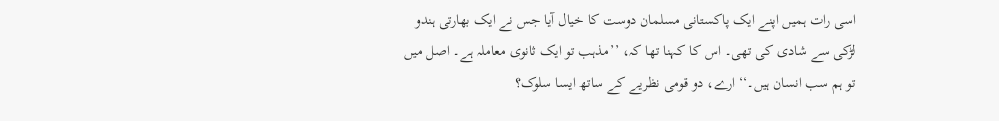اسی رات ہمیں اپنے ایک پاکستانی مسلمان دوست کا خیال آیا جس نے ایک بھارتی ہندو لڑکی سے شادی کی تھی۔ اس کا کہنا تھا کہ، ’’مذہب تو ایک ثانوی معاملہ ہے۔ اصل میں تو ہم سب انسان ہیں۔‘‘ ارے، دو قومی نظریے کے ساتھ ایسا سلوک؟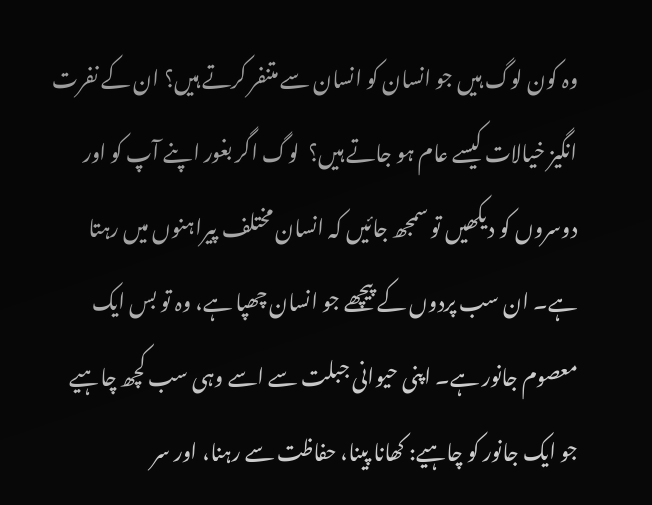وہ کون لوگ ہیں جو انسان کو انسان سے متنفر کرتے ہیں؟ ان کے نفرت انگیز خیالات کیسے عام ہو جاتے ہیں؟  لوگ اگر بغور اپنے آپ کو اور دوسروں کو دیکھیں تو سمجھ جائیں کہ انسان مختلف پیراہنوں میں رہتا ہے۔ ان سب پردوں کے پیچھے جو انسان چھپا ہے، وہ تو بس ایک معصوم جانور ہے۔ اپنی حیوانی جبلت سے اسے وہی سب کچھ چاہیے جو ایک جانور کو چاہیے: کھانا پینا، حفاظت سے رہنا، اور سر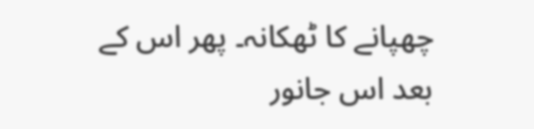چھپانے کا ٹھکانہ۔ پھر اس کے بعد اس جانور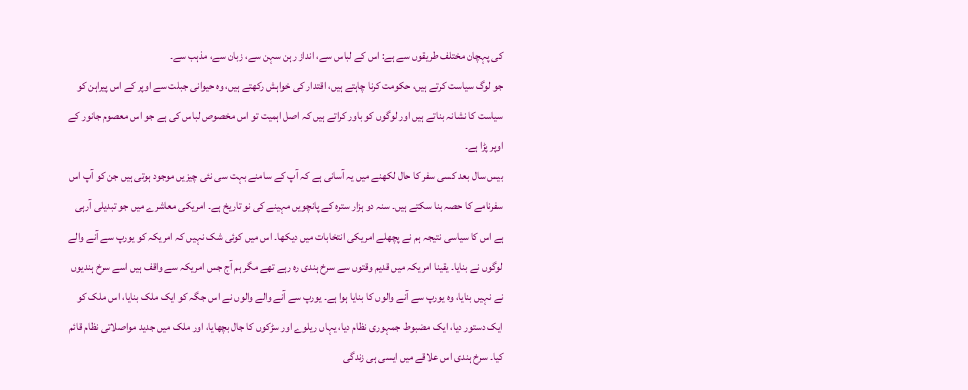کی پہچان مختلف طریقوں سے ہے: اس کے لباس سے، انداز رہن سہن سے، زبان سے، مذہب سے۔
جو لوگ سیاست کرتے ہیں، حکومت کرنا چاہتے ہیں، اقتدار کی خواہش رکھتے ہیں، وہ حیوانی جبلت سے اوپر کے اس پیراہن کو سیاست کا نشانہ بناتے ہیں اور لوگوں کو باور کراتے ہیں کہ اصل اہمیت تو اس مخصوص لباس کی ہے جو اس معصوم جانور کے اوپر پڑا ہے۔
بیس سال بعد کسی سفر کا حال لکھنے میں یہ آسانی ہے کہ آپ کے سامنے بہت سی نئی چیزیں موجود ہوتی ہیں جن کو آپ اس سفرنامے کا حصہ بنا سکتے ہیں۔ سنہ دو ہزار سترہ کے پانچویں مہینے کی نو تاریخ ہے۔ امریکی معاشرے میں جو تبدیلی آرہی ہے اس کا سیاسی نتیجہ ہم نے پچھلے امریکی انتخابات میں دیکھا۔ اس میں کوئی شک نہیں کہ امریکہ کو یورپ سے آنے والے لوگوں نے بنایا۔ یقینا امریکہ میں قدیم وقتوں سے سرخ ہندی رہ رہے تھے مگر ہم آج جس امریکہ سے واقف ہیں اسے سرخ ہندیوں نے نہیں بنایا، وہ یورپ سے آنے والوں کا بنایا ہوا ہے۔ یورپ سے آنے والے والوں نے اس جگہ کو ایک ملک بنایا، اس ملک کو ایک دستور دیا، ایک مضبوط جمہوری نظام دیا، یہاں ریلوے اور سڑکوں کا جال بچھایا، اور ملک میں جدید مواصلاتی نظام قائم کیا۔ سرخ ہندی اس علاقے میں ایسی ہی زندگی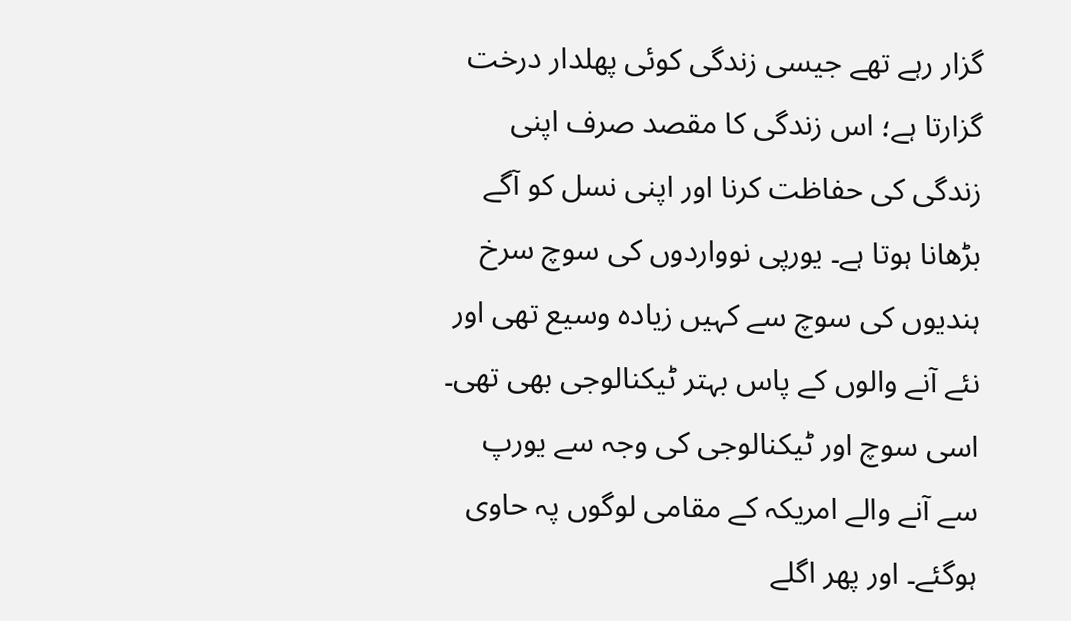گزار رہے تھے جیسی زندگی کوئی پھلدار درخت گزارتا ہے؛ اس زندگی کا مقصد صرف اپنی زندگی کی حفاظت کرنا اور اپنی نسل کو آگے بڑھانا ہوتا ہے۔ یورپی نوواردوں کی سوچ سرخ ہندیوں کی سوچ سے کہیں زیادہ وسیع تھی اور نئے آنے والوں کے پاس بہتر ٹیکنالوجی بھی تھی۔ اسی سوچ اور ٹیکنالوجی کی وجہ سے یورپ سے آنے والے امریکہ کے مقامی لوگوں پہ حاوی ہوگئے۔ اور پھر اگلے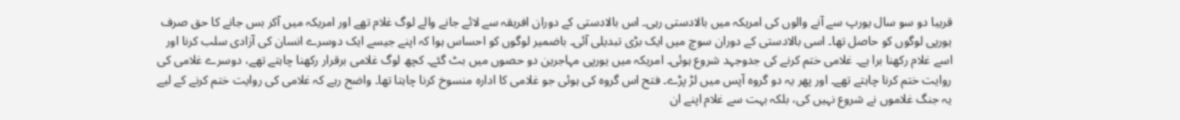قریبا دو سو سال یورپ سے آنے والوں کی امریکہ میں بالادستی رہی۔ اس بالادستی کے دوران افریقہ سے لائے جانے والے لوگ غلام تھے اور امریکہ میں آکر بس جانے کا حق صرف یورپی لوگوں کو حاصل تھا۔ اسی بالادستی کے دوران سوچ میں ایک بڑی تبدیلی آئی۔ باضمیر لوگوں کو احساس ہوا کہ اپنے جیسے ایک دوسرے انسان کی آزادی سلب کرنا اور اسے غلام رکھنا برا ہے۔ غلامی ختم کرنے کی جدوجہد شروع ہوئی۔ امریکہ میں یورپی مہاجرین دو حصوں میں بٹ گئے۔ کچھ لوگ غلامی برقرار رکھنا چاہتے تھے، دوسرے غلامی کی روایت ختم کرنا چاہتے تھے۔ اور پھر یہ دو گروہ آپس میں لڑ پڑے۔ فتح اس گروہ کی ہوئی جو غلامی کا ادارہ منسوخ کرنا چاہتا تھا۔ واضح رہے کہ غلامی کی روایت ختم کرنے کے لیے یہ جنگ غلاموں نے شروع نہیں کی، بلکہ بہت سے غلام اپنے ان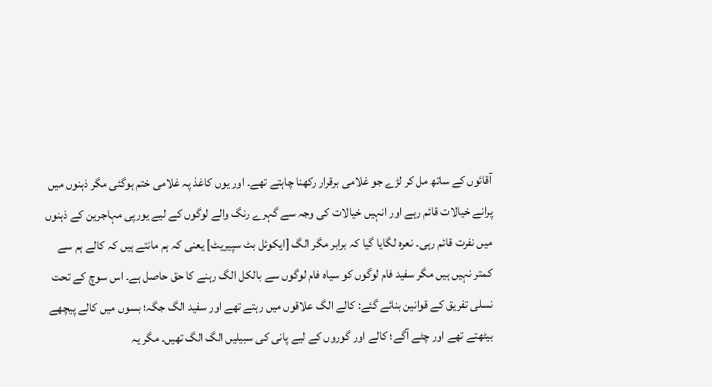آقائوں کے ساتھ مل کر لڑے جو غلامی برقرار رکھنا چاہتے تھے۔ اور یوں کاغذ پہ غلامی ختم ہوگئی مگر ذہنوں میں پرانے خیالات قائم رہے اور انہیں خیالات کی وجہ سے گہرے رنگ والے لوگوں کے لیے یورپی مہاجرین کے ذہنوں میں نفرت قائم رہی۔ نعرہ لگایا گیا کہ برابر مگر الگ [ایکوئل بٹ سپیریٹ] یعنی کہ ہم مانتے ہیں کہ کالے ہم سے کمتر نہیں ہیں مگر سفید فام لوگوں کو سیاہ فام لوگوں سے بالکل الگ رہنے کا حق حاصل ہے۔ اس سوچ کے تحت نسلی تفریق کے قوانین بنائے گئے: کالے الگ علاقوں میں رہتے تھے اور سفید الگ جگہ؛ بسوں میں کالے پیچھے بیٹھتے تھے اور چٹے آگے؛ کالے اور گوروں کے لیے پانی کی سبیلیں الگ الگ تھیں۔ مگر یہ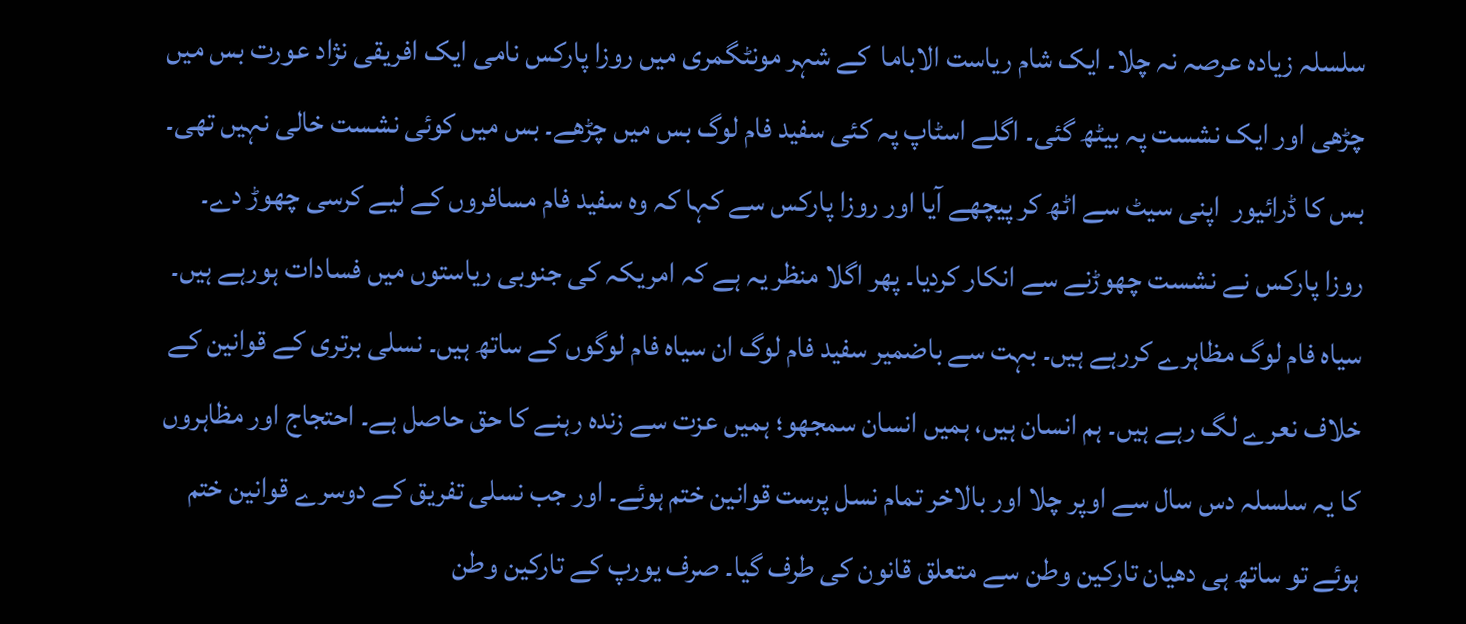سلسلہ زیادہ عرصہ نہ چلا۔ ایک شام ریاست الاباما  کے شہر مونٹگمری میں روزا پارکس نامی ایک افریقی نژاد عورت بس میں چڑھی اور ایک نشست پہ بیٹھ گئی۔ اگلے اسٹاپ پہ کئی سفید فام لوگ بس میں چڑھے۔ بس میں کوئی نشست خالی نہیں تھی۔ بس کا ڈرائیور  اپنی سیٹ سے اٹھ کر پیچھے آیا اور روزا پارکس سے کہا کہ وہ سفید فام مسافروں کے لیے کرسی چھوڑ دے۔ روزا پارکس نے نشست چھوڑنے سے انکار کردیا۔ پھر اگلا منظر یہ ہے کہ امریکہ کی جنوبی ریاستوں میں فسادات ہورہے ہیں۔ سیاہ فام لوگ مظاہرے کررہے ہیں۔ بہت سے باضمیر سفید فام لوگ ان سیاہ فام لوگوں کے ساتھ ہیں۔ نسلی برتری کے قوانین کے خلاف نعرے لگ رہے ہیں۔ ہم انسان ہیں، ہمیں انسان سمجھو؛ ہمیں عزت سے زندہ رہنے کا حق حاصل ہے۔ احتجاج اور مظاہروں کا یہ سلسلہ دس سال سے اوپر چلا اور بالاخر تمام نسل پرست قوانین ختم ہوئے۔ اور جب نسلی تفریق کے دوسرے قوانین ختم ہوئے تو ساتھ ہی دھیان تارکین وطن سے متعلق قانون کی طرف گیا۔ صرف یورپ کے تارکین وطن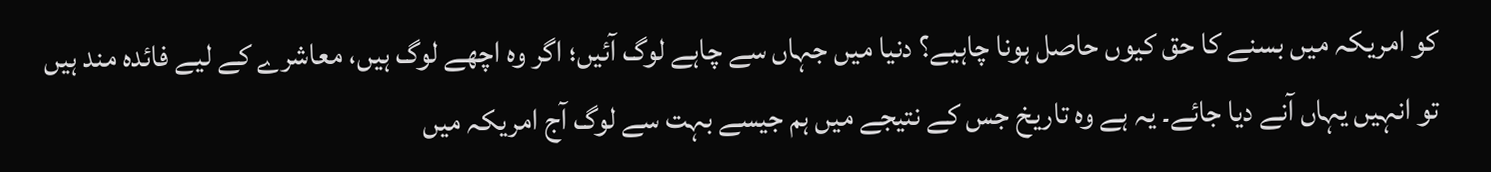کو امریکہ میں بسنے کا حق کیوں حاصل ہونا چاہیے؟ دنیا میں جہاں سے چاہے لوگ آئیں؛ اگر وہ اچھے لوگ ہیں، معاشرے کے لیے فائدہ مند ہیں تو انہیں یہاں آنے دیا جائے۔ یہ ہے وہ تاریخ جس کے نتیجے میں ہم جیسے بہت سے لوگ آج امریکہ میں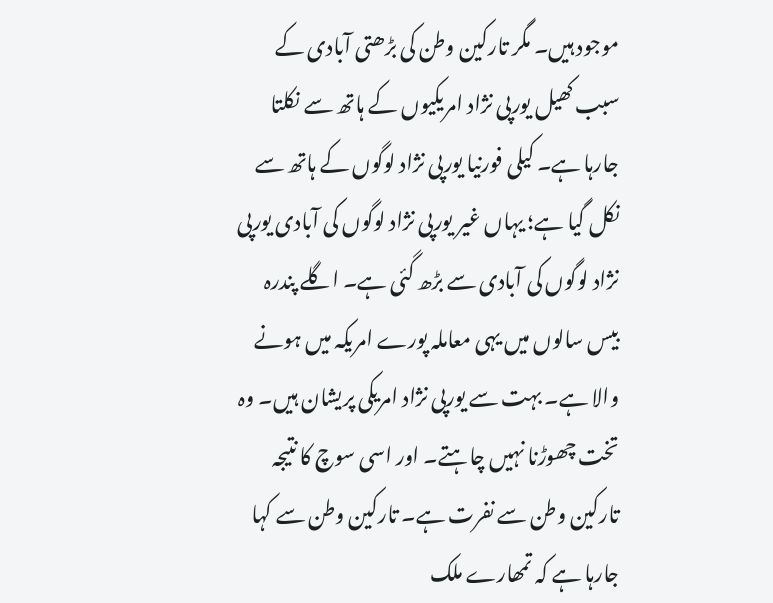موجود ہیں۔ مگر تارکین وطن کی بڑھتی آبادی کے سبب کھیل یورپی نژاد امریکیوں کے ہاتھ سے نکلتا جارہا ہے۔ کیلی فورنیا یورپی نژاد لوگوں کے ہاتھ سے نکل گیا ہے؛ یہاں غیر یورپی نژاد لوگوں کی آبادی یورپی نژاد لوگوں کی آبادی سے بڑھ گئی ہے۔ اگلے پندرہ بیس سالوں میں یہی معاملہ پورے امریکہ میں ہونے والا ہے۔ بہت سے یورپی نژاد امریکی پریشان ہیں۔ وہ تخت چھوڑنا نہیں چاہتے۔ اور اسی سوچ کا نتیجہ تارکین وطن سے نفرت ہے۔ تارکین وطن سے کہا جارہا ہے کہ تمھارے ملک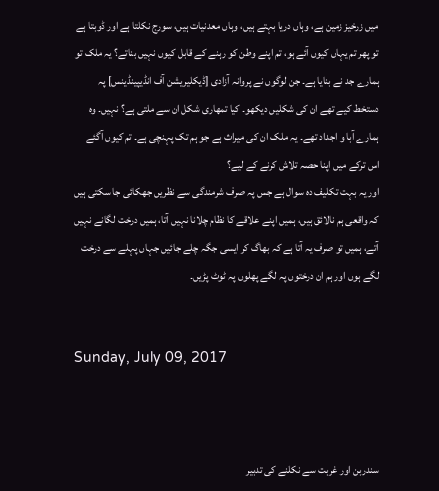میں زرخیز زمین ہے، وہاں دریا بہتے ہیں، وہاں معدنیات ہیں، سورج نکلتا ہے اور ڈوبتا ہے تو پھر تم یہاں کیوں آئے ہو، تم اپنے وطن کو رہنے کے قابل کیوں نہیں بناتے؟ یہ ملک تو ہمارے جد نے بنایا ہے۔ جن لوگوں نے پروانہ آزادی [ڈیکلیریشن آف انڈیپینڈینس] پہ دستخط کیے تھے ان کی شکلیں دیکھو۔ کیا تمھاری شکل ان سے ملتی ہے؟ نہیں۔ وہ ہمارے آبا و اجداد تھے۔ یہ ملک ان کی میراث ہے جو ہم تک پہنچی ہے۔ تم کیوں آگئے اس ترکے میں اپنا حصہ تلاش کرنے کے لیے؟
اور یہ بہت تکلیف دہ سوال ہے جس پہ صرف شرمندگی سے نظریں جھکائی جا سکتی ہیں کہ واقعی ہم نالائق ہیں، ہمیں اپنے علاقے کا نظام چلانا نہیں آتا، ہمیں درخت لگانے نہیں آتے، ہمیں تو صرف یہ آتا ہے کہ بھاگ کر ایسی جگہ چلے جائیں جہاں پہلے سے درخت لگے ہوں اور ہم ان درختوں پہ لگے پھلوں پہ ٹوٹ پڑیں۔


Sunday, July 09, 2017



سندربن اور غربت سے نکلنے کی تدبیر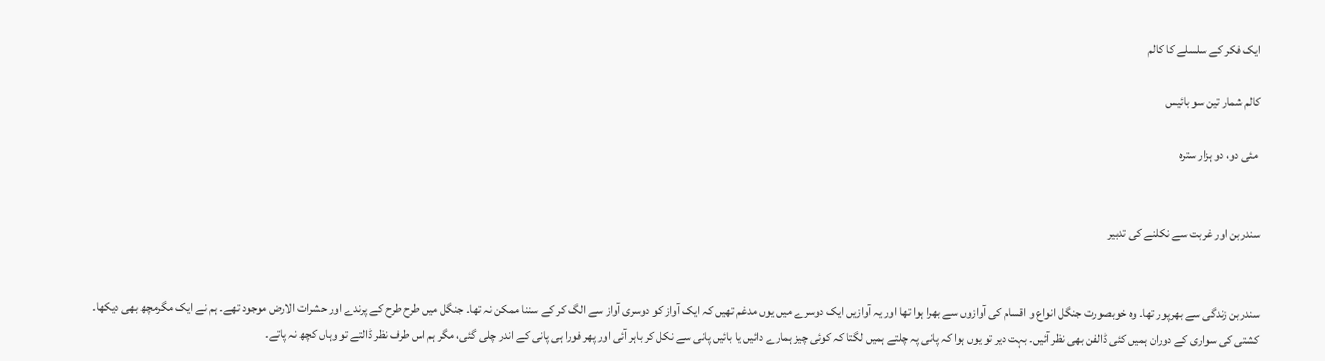ایک فکر کے سلسلے کا کالم

کالم شمار تین سو بائیس

 مئی دو، دو ہزار سترہ


سندربن اور غربت سے نکلنے کی تدبیر


سندربن زندگی سے بھرپور تھا۔ وہ خوبصورت جنگل انواع و اقسام کی آوازوں سے بھرا ہوا تھا اور یہ آوازیں ایک دوسرے میں یوں مدغم تھیں کہ ایک آواز کو دوسری آواز سے الگ کر کے سننا ممکن نہ تھا۔ جنگل میں طرح طرح کے پرندے اور حشرات الارض موجود تھے۔ ہم نے ایک مگرمچھ بھی دیکھا۔ کشتی کی سواری کے دوران ہمیں کئی ڈالفن بھی نظر آئیں۔ بہت دیر تو یوں ہوا کہ پانی پہ چلتے ہمیں لگتا کہ کوئی چیز ہمارے دائیں یا بائیں پانی سے نکل کر باہر آئی اور پھر فورا ہی پانی کے اندر چلی گئی، مگر ہم اس طرف نظر ڈالتے تو وہاں کچھ نہ پاتے۔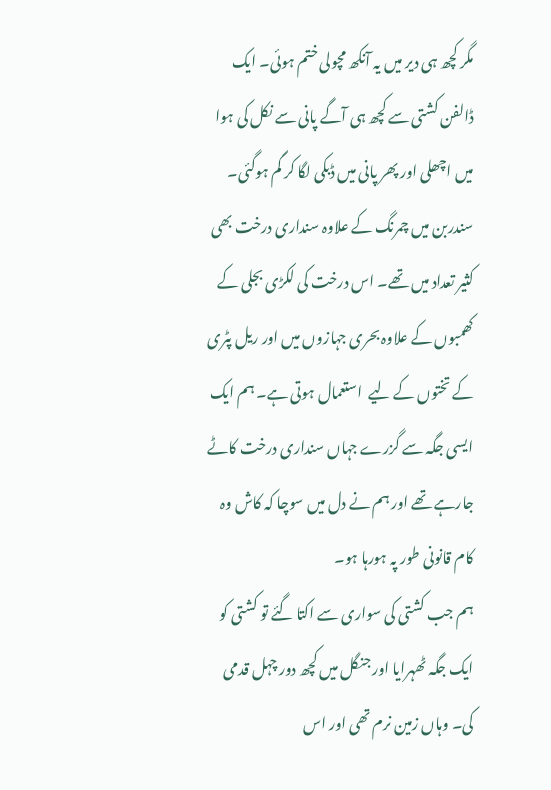مگر کچھ ہی دیر میں یہ آنکھ مچولی ختم ہوئی۔ ایک ڈالفن کشتی سے کچھ ہی آگے پانی سے نکل کی ہوا میں اچھلی اور پھر پانی میں ڈبکی لگا کر گم ہوگئی۔
سندربن میں چمرنگ کے علاوہ سنداری درخت بھی کثیر تعداد میں تھے۔ اس درخت کی لکڑی بجلی کے کھمبوں کے علاوہ بحری جہازوں میں اور ریل پٹری کے تختوں کے لیے  استعمال ہوتی ہے۔ ہم ایک ایسی جگہ سے گزرے جہاں سنداری درخت کاٹے جارہے تھے اور ہم نے دل میں سوچا کہ کاش وہ کام قانونی طور پہ ہورہا ہو۔
ہم جب کشتی کی سواری سے اکتا گئے تو کشتی کو ایک جگہ ٹھہرایا اور جنگل میں کچھ دور چہل قدمی کی۔ وہاں زمین نرم تھی اور اس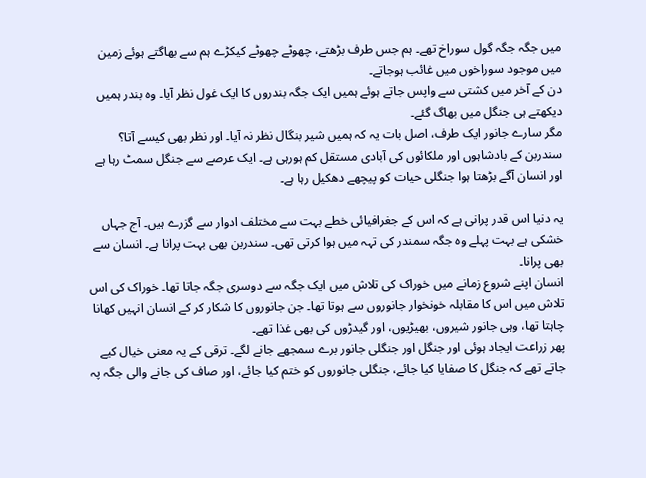میں جگہ جگہ گول سوراخ تھے۔ ہم جس طرف بڑھتے، چھوٹے چھوٹے کیکڑے ہم سے بھاگتے ہوئے زمین میں موجود سوراخوں میں غائب ہوجاتے۔
دن کے آخر میں کشتی سے واپس جاتے ہوئے ہمیں ایک جگہ بندروں کا ایک غول نظر آیا۔ وہ بندر ہمیں دیکھتے ہی جنگل میں بھاگ گئے۔
مگر سارے جانور ایک طرف، اصل بات یہ کہ ہمیں شیر بنگال نظر نہ آیا۔ اور نظر بھی کیسے آتا؟ سندربن کے بادشاہوں اور ملکائوں کی آبادی مستقل کم ہورہی ہے۔ ایک عرصے سے جنگل سمٹ رہا ہے اور انسان آگے بڑھتا ہوا جنگلی حیات کو پیچھے دھکیل رہا ہے۔

یہ دنیا اس قدر پرانی ہے کہ اس کے جغرافیائی خطے بہت سے مختلف ادوار سے گزرے ہیں۔ آج جہاں خشکی ہے بہت پہلے وہ جگہ سمندر کی تہہ میں ہوا کرتی تھی۔ سندربن بھی بہت پرانا ہے۔ انسان سے بھی پرانا۔
انسان اپنے شروع زمانے میں خوراک کی تلاش میں ایک جگہ سے دوسری جگہ جاتا تھا۔ خوراک کی اس تلاش میں اس کا مقابلہ خونخوار جانوروں سے ہوتا تھا۔ جن جانوروں کا شکار کر کے انسان انہیں کھانا چاہتا تھا، وہی جانور شیروں، بھیڑیوں، اور گیدڑوں کی بھی غذا تھے۔
پھر زراعت ایجاد ہوئی اور جنگل اور جنگلی جانور برے سمجھے جانے لگے۔ ترقی کے یہ معنی خیال کیے جاتے تھے کہ جنگل کا صفایا کیا جائے، جنگلی جانوروں کو ختم کیا جائے، اور صاف کی جانے والی جگہ پہ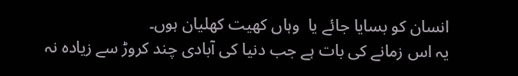انسان کو بسایا جائے یا  وہاں کھیت کھلیان ہوں۔
یہ اس زمانے کی بات ہے جب دنیا کی آبادی چند کروڑ سے زیادہ نہ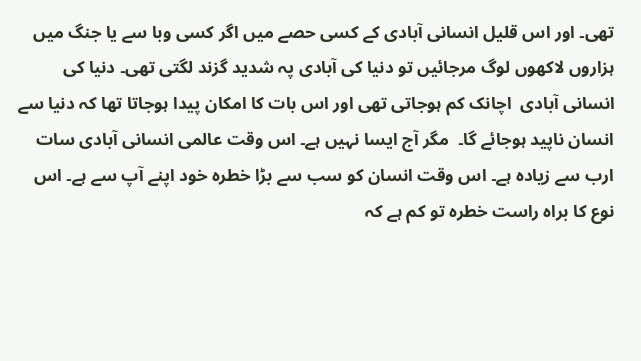تھی۔ اور اس قلیل انسانی آبادی کے کسی حصے میں اگر کسی وبا سے یا جنگ میں ہزاروں لاکھوں لوگ مرجائیں تو دنیا کی آبادی پہ شدید گزند لگتی تھی۔ دنیا کی انسانی آبادی  اچانک کم ہوجاتی تھی اور اس بات کا امکان پیدا ہوجاتا تھا کہ دنیا سے انسان ناپید ہوجائے گا۔  مگر آج ایسا نہیں ہے۔ اس وقت عالمی انسانی آبادی سات ارب سے زیادہ ہے۔ اس وقت انسان کو سب سے بڑا خطرہ خود اپنے آپ سے ہے۔ اس نوع کا براہ راست خطرہ تو کم ہے کہ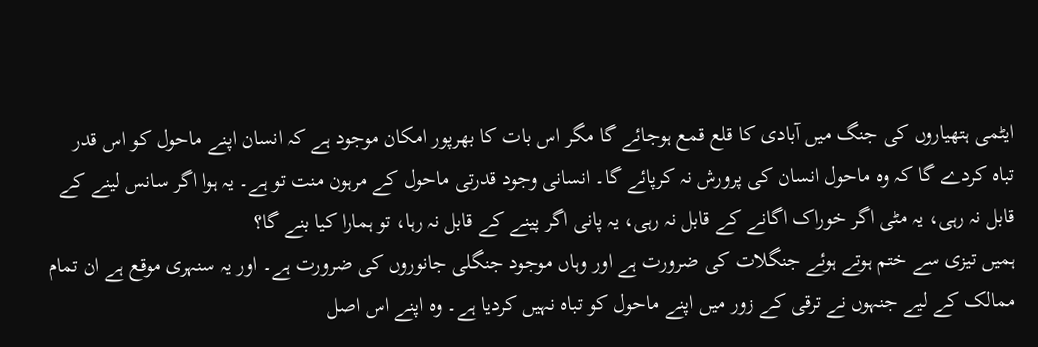ایٹمی ہتھیاروں کی جنگ میں آبادی کا قلع قمع ہوجائے گا مگر اس بات کا بھرپور امکان موجود ہے کہ انسان اپنے ماحول کو اس قدر تباہ کردے گا کہ وہ ماحول انسان کی پرورش نہ کرپائے گا۔ انسانی وجود قدرتی ماحول کے مرہون منت تو ہے۔ یہ ہوا اگر سانس لینے کے قابل نہ رہی، یہ مٹی اگر خوراک اگانے کے قابل نہ رہی، یہ پانی اگر پینے کے قابل نہ رہا، تو ہمارا کیا بنے گا؟
ہمیں تیزی سے ختم ہوتے ہوئے جنگلات کی ضرورت ہے اور وہاں موجود جنگلی جانوروں کی ضرورت ہے۔ اور یہ سنہری موقع ہے ان تمام ممالک کے لیے جنہوں نے ترقی کے زور میں اپنے ماحول کو تباہ نہیں کردیا ہے۔ وہ اپنے اس اصل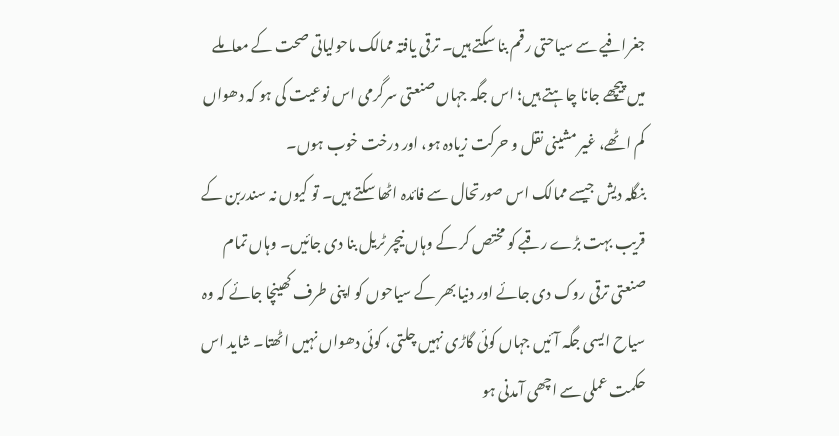جغرافیے سے سیاحتی رقم بنا سکتے ہیں۔ ترقی یافتہ ممالک ماحولیاتی صحت کے معاملے میں پیچھے جانا چاہتے ہیں؛ اس جگہ جہاں صنعتی سرگرمی اس نوعیت کی ہو کہ دھواں کم اٹھے، غیر مشینی نقل و حرکت زیادہ ہو، اور درخت خوب ہوں۔
بنگلہ دیش جیسے ممالک اس صورتحال سے فائدہ اٹھا سکتے ہیں۔ تو کیوں نہ سندربن کے قریب بہت بڑے رقبے کو مختص کر کے وہاں نیچر ٹریل بنا دی جائیں۔ وہاں تمام صنعتی ترقی روک دی جائے اور دنیا بھر کے سیاحوں کو اپنی طرف کھینچا جائے کہ وہ سیاح ایسی جگہ آئیں جہاں کوئی گاڑی نہیں چلتی، کوئی دھواں نہیں اٹھتا۔ شاید اس حکمت عملی سے اچھی آمدنی ہو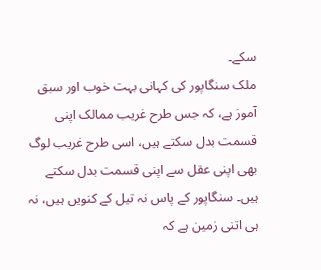سکے۔
ملک سنگاپور کی کہانی بہت خوب اور سبق آموز ہے، کہ جس طرح غریب ممالک اپنی قسمت بدل سکتے ہیں، اسی طرح غریب لوگ بھی اپنی عقل سے اپنی قسمت بدل سکتے ہیں۔ سنگاپور کے پاس نہ تیل کے کنویں ہیں، نہ ہی اتنی زمین ہے کہ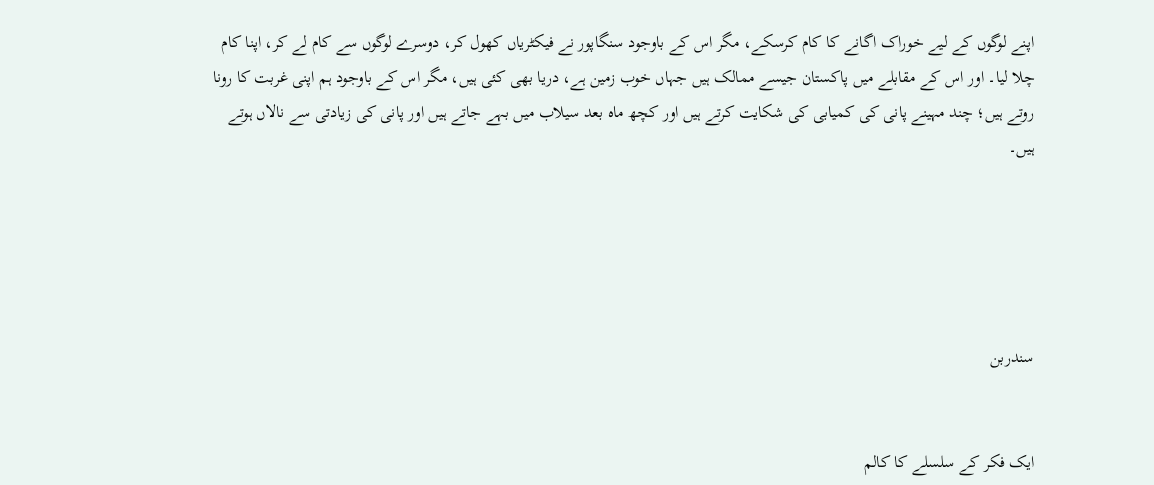اپنے لوگوں کے لیے خوراک اگانے کا کام کرسکے، مگر اس کے باوجود سنگاپور نے فیکٹریاں کھول کر، دوسرے لوگوں سے کام لے کر، اپنا کام چلا لیا۔ اور اس کے مقابلے میں پاکستان جیسے ممالک ہیں جہاں خوب زمین ہے، دریا بھی کئی ہیں، مگر اس کے باوجود ہم اپنی غربت کا رونا روتے ہیں؛ چند مہینے پانی کی کمیابی کی شکایت کرتے ہیں اور کچھ ماہ بعد سیلاب میں بہے جاتے ہیں اور پانی کی زیادتی سے نالاں ہوتے ہیں۔





سندربن


ایک فکر کے سلسلے کا کالم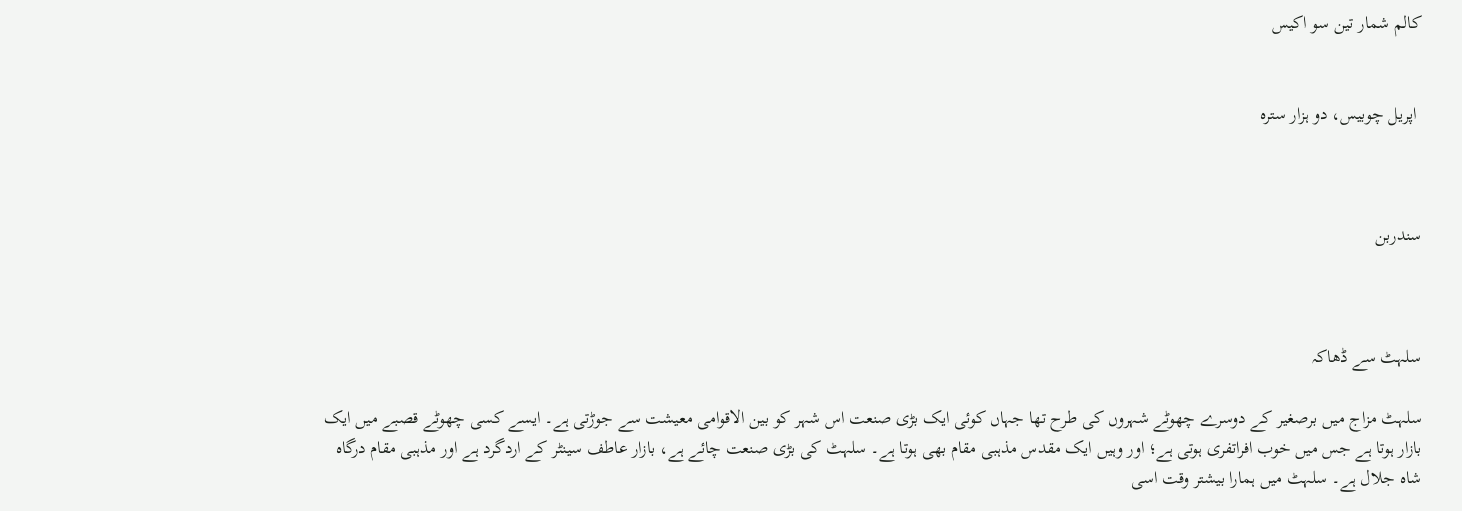کالم شمار تین سو اکیس


 اپریل چوبیس، دو ہزار سترہ



سندربن



سلہٹ سے ڈھاکہ

سلہٹ مزاج میں برصغیر کے دوسرے چھوٹے شہروں کی طرح تھا جہاں کوئی ایک بڑی صنعت اس شہر کو بین الاقوامی معیشت سے جوڑتی ہے۔ ایسے کسی چھوٹے قصبے میں ایک بازار ہوتا ہے جس میں خوب افراتفری ہوتی ہے؛ اور وہیں ایک مقدس مذہبی مقام بھی ہوتا ہے۔ سلہٹ کی بڑی صنعت چائے ہے، بازار عاطف سینٹر کے اردگرد ہے اور مذہبی مقام درگاہ شاہ جلال ہے۔ سلہٹ میں ہمارا بیشتر وقت اسی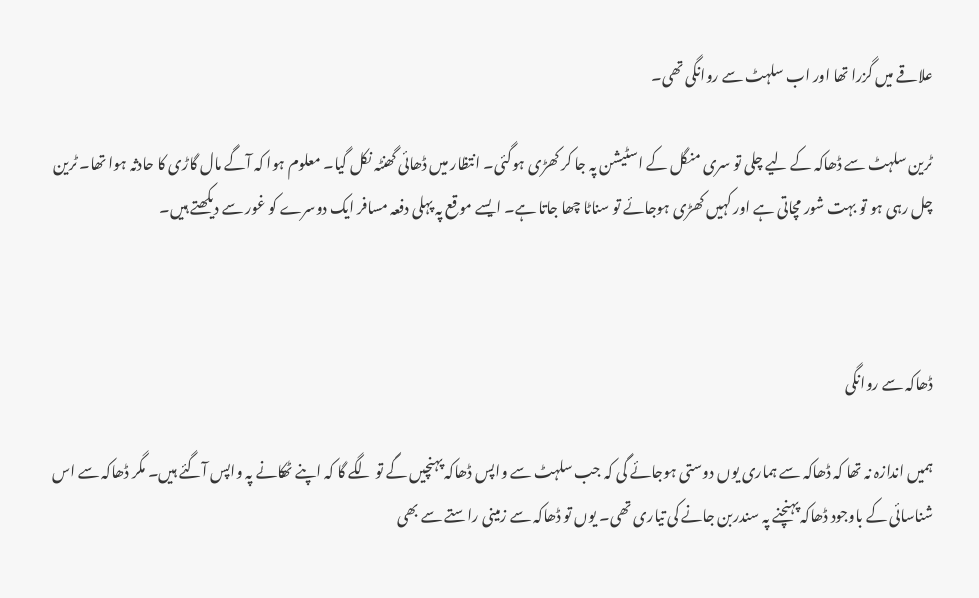علاقے میں گزرا تھا اور اب سلہٹ سے روانگی تھی۔

ٹرین سلہٹ سے ڈھاکہ کے لیے چلی تو سری منگل کے اسٹیشن پہ جا کر کھڑی ہوگئی۔ انتظار میں ڈھائی گھنٹہ نکل گیا۔ معلوم ہوا کہ آگے مال گاڑی کا حادثہ ہوا تھا۔ ٹرین چل رہی ہو تو بہت شور مچاتی ہے اور کہیں کھڑی ہوجائے تو سناٹا چھا جاتا ہے۔ ایسے موقع پہ پہلی دفعہ مسافر ایک دوسرے کو غور سے دیکھتے ہیں۔



ڈھاکہ سے روانگی

ہمیں اندازہ نہ تھا کہ ڈھاکہ سے ہماری یوں دوستی ہوجائے گی کہ جب سلہٹ سے واپس ڈھاکہ پہنچیں گے تو لگے گا کہ اپنے ٹھکانے پہ واپس آگئے ہیں۔ مگر ڈھاکہ سے اس شناسائی کے باوجود ڈھاکہ پہنچنے پہ سندربن جانے کی تیاری تھی۔ یوں تو ڈھاکہ سے زمینی راستے سے بھی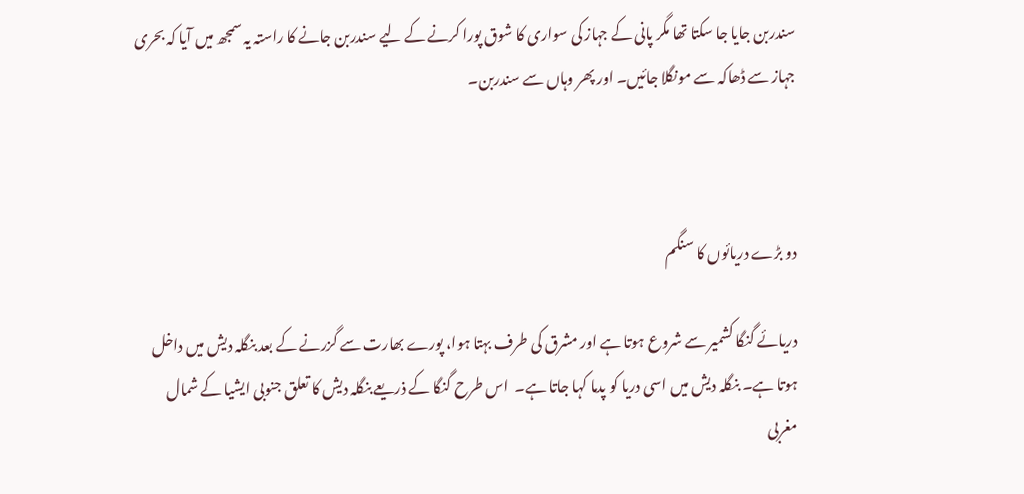سندربن جایا جا سکتا تھا مگر پانی کے جہاز کی سواری کا شوق پورا کرنے کے لیے سندربن جانے کا راستہ یہ سمجھ میں آیا کہ بحری جہاز سے ڈھاکہ سے مونگلا جائیں۔ اور پھر وہاں سے سندربن۔



دو بڑے دریائوں کا سنگم

دریائے گنگا کشمیر سے شروع ہوتا ہے اور مشرق کی طرف بہتا ہوا، پورے بھارت سے گزرنے کے بعد بنگلہ دیش میں داخل ہوتا ہے۔ بنگلہ دیش میں اسی دریا کو پدما کہا جاتا ہے۔  اس طرح گنگا کے ذریعے بنگلہ دیش کا تعلق جنوبی ایشیا کے شمال مغربی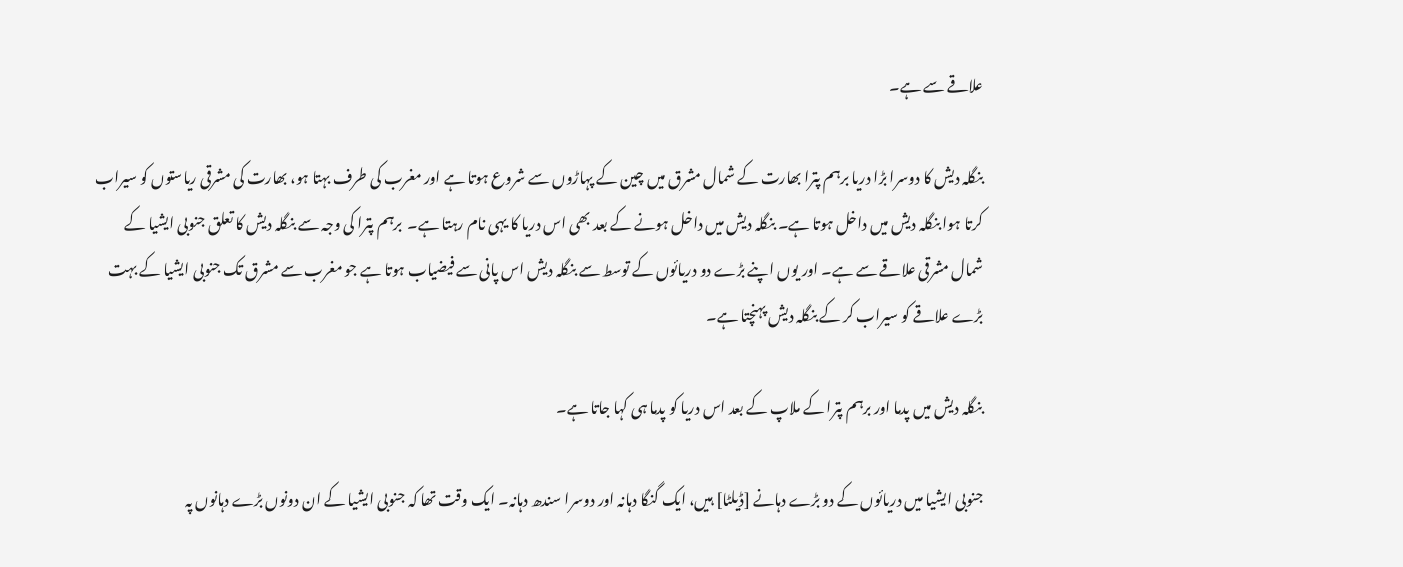علاقے سے ہے۔

بنگلہ دیش کا دوسرا بڑا دریا برہم پترا بھارت کے شمال مشرق میں چین کے پہاڑوں سے شروع ہوتا ہے اور مغرب کی طرف بہتا ہو، بھارت کی مشرقی ریاستوں کو سیراب کرتا ہوا بنگلہ دیش میں داخل ہوتا ہے۔ بنگلہ دیش میں داخل ہونے کے بعد بھی اس دریا کا یہی نام رہتا ہے۔  برہم پترا کی وجہ سے بنگلہ دیش کا تعلق جنوبی ایشیا کے شمال مشرقی علاقے سے ہے۔ اور یوں اپنے بڑے دو دریائوں کے توسط سے بنگلہ دیش اس پانی سے فیضیاب ہوتا ہے جو مغرب سے مشرق تک جنوبی ایشیا کے بہت بڑے علاقے کو سیراب کر کے بنگلہ دیش پہنچتا ہے۔

بنگلہ دیش میں پدما اور برہم پترا کے ملاپ کے بعد اس دریا کو پدما ہی کہا جاتا ہے۔

جنوبی ایشیا میں دریائوں کے دو بڑے دہانے [ڈیلٹا] ہیں، ایک گنگا دہانہ اور دوسرا سندھ دہانہ۔ ایک وقت تھا کہ جنوبی ایشیا کے ان دونوں بڑے دہانوں پہ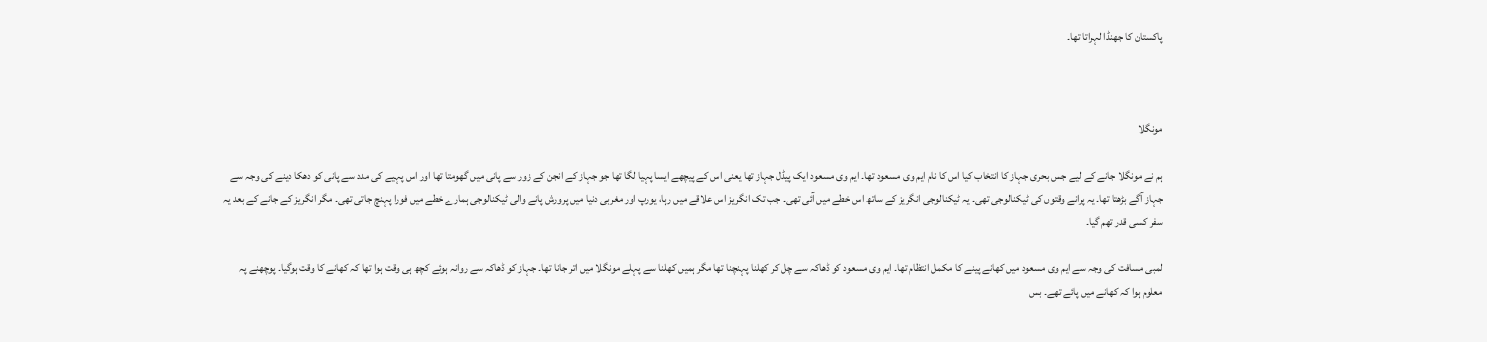پاکستان کا جھنڈا لہراتا تھا۔



مونگلا

ہم نے مونگلا جانے کے لیے جس بحری جہاز کا انتخاب کیا اس کا نام ایم وی مسعود تھا۔ ایم وی مسعود ایک پیڈل جہاز تھا یعنی اس کے پیچھے ایسا پہیا لگا تھا جو جہاز کے انجن کے زور سے پانی میں گھومتا تھا اور اس پہیے کی مدد سے پانی کو دھکا دینے کی وجہ سے جہاز آگے بڑھتا تھا۔ یہ پرانے وقتوں کی ٹیکنالوجی تھی۔ یہ ٹیکنالوجی انگریز کے ساتھ اس خطے میں آئی تھی۔ جب تک انگریز اس علاقے میں رہا، یورپ اور مغربی دنیا میں پرورش پانے والی ٹیکنالوجی ہمارے خطے میں فورا پہنچ جاتی تھی۔ مگر انگریز کے جانے کے بعد یہ سفر کسی قدر تھم گیا۔

لمبی مسافت کی وجہ سے ایم وی مسعود میں کھانے پینے کا مکمل انتظام تھا۔ ایم وی مسعود کو ڈھاکہ سے چل کر کھلنا پہنچنا تھا مگر ہمیں کھلنا سے پہلے مونگلا میں اتر جانا تھا۔ جہاز کو ڈھاکہ سے روانہ ہوئے کچھ ہی وقت ہوا تھا کہ کھانے کا وقت ہوگیا۔ پوچھنے پہ معلوم ہوا کہ کھانے میں پائے تھے۔ بس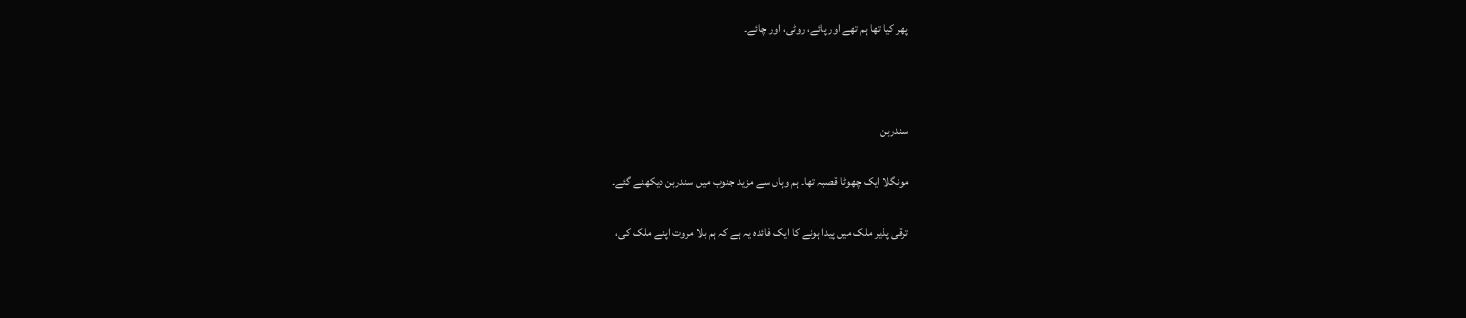پھر کیا تھا ہم تھے اور پائے، روٹی، اور چائے۔



سندربن

مونگلا ایک چھوٹا قصبہ تھا۔ ہم وہاں سے مزید جنوب میں سندربن دیکھنے گئے۔

ترقی پذیر ملک میں پیدا ہونے کا ایک فائدہ یہ ہے کہ ہم بلا مروت اپنے ملک کی،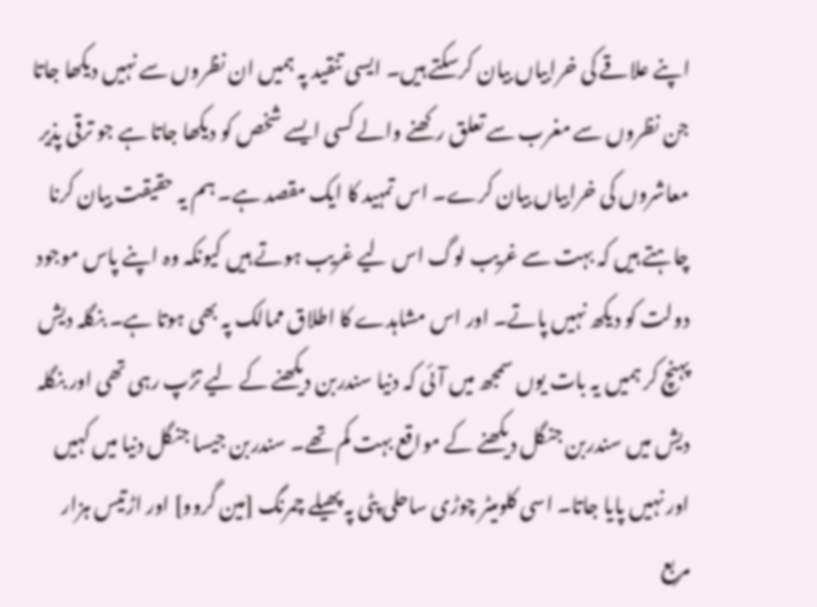اپنے علاقے کی خرابیاں بیان کرسکتے ہیں۔ ایسی تنقید پہ ہمیں ان نظروں سے نہیں دیکھا جاتا جن نظروں سے مغرب سے تعلق رکھنے والے کسی ایسے شخص کو دیکھا جاتا ہے جو ترقی پذیر معاشروں کی خرابیاں بیان کرے۔ اس تمہید کا ایک مقصد ہے۔ ہم یہ حقیقت بیان کرنا چاہتے ہیں کہ بہت سے غریب لوگ اس لیے غریب ہوتے ہیں کیونکہ وہ اپنے پاس موجود دولت کو دیکھ نہیں پاتے۔ اور اس مشاہدے کا اطلاق ممالک پہ بھی ہوتا ہے۔ بنگلہ دیش پہنچ کر ہمیں یہ بات یوں سمجھ میں آئی کہ دنیا سندربن دیکھنے کے لیے تڑپ رہی تھی اور بنگلہ دیش میں سندربن جنگل دیکھنے کے مواقع بہت کم تھے۔ سندربن جیسا جنگل دنیا میں کہیں اور نہیں پایا جاتا۔ اسی کلومیٹر چوڑی ساحلی پٹی پہ پھیلے چمرنگ [مین گروو] اور اڑتیس ہزار مربع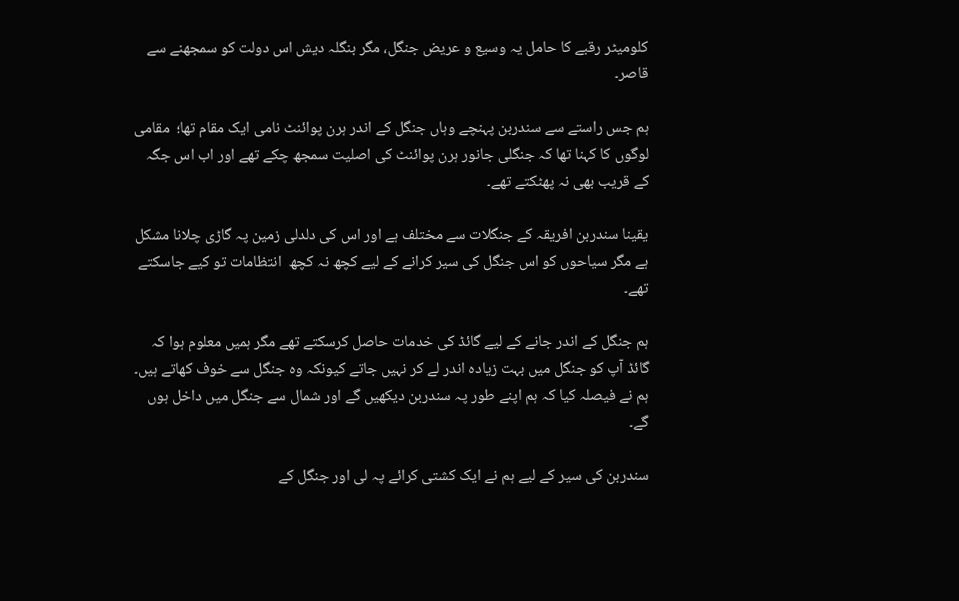کلومیٹر رقبے کا حامل یہ وسیع و عریض جنگل، مگر بنگلہ دیش اس دولت کو سمجھنے سے قاصر۔

ہم جس راستے سے سندربن پہنچے وہاں جنگل کے اندر ہرن پوائنٹ نامی ایک مقام تھا؛  مقامی لوگوں کا کہنا تھا کہ جنگلی جانور ہرن پوائنٹ کی اصلیت سمجھ چکے تھے اور اب اس جگہ کے قریب بھی نہ پھٹکتے تھے۔

یقینا سندربن افریقہ کے جنگلات سے مختلف ہے اور اس کی دلدلی زمین پہ گاڑی چلانا مشکل ہے مگر سیاحوں کو اس جنگل کی سیر کرانے کے لیے کچھ نہ کچھ  انتظامات تو کیے جاسکتے تھے۔

ہم جنگل کے اندر جانے کے لیے گائڈ کی خدمات حاصل کرسکتے تھے مگر ہمیں معلوم ہوا کہ گائڈ آپ کو جنگل میں بہت زیادہ اندر لے کر نہیں جاتے کیونکہ وہ جنگل سے خوف کھاتے ہیں۔ ہم نے فیصلہ کیا کہ ہم اپنے طور پہ سندربن دیکھیں گے اور شمال سے جنگل میں داخل ہوں گے۔

سندربن کی سیر کے لیے ہم نے ایک کشتی کرائے پہ لی اور جنگل کے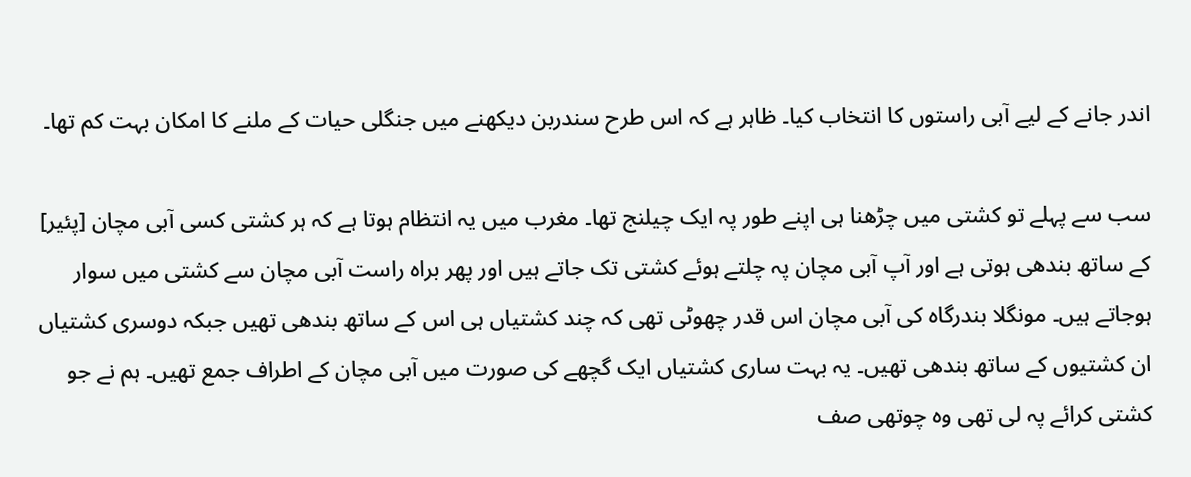اندر جانے کے لیے آبی راستوں کا انتخاب کیا۔ ظاہر ہے کہ اس طرح سندربن دیکھنے میں جنگلی حیات کے ملنے کا امکان بہت کم تھا۔

سب سے پہلے تو کشتی میں چڑھنا ہی اپنے طور پہ ایک چیلنج تھا۔ مغرب میں یہ انتظام ہوتا ہے کہ ہر کشتی کسی آبی مچان [پئیر] کے ساتھ بندھی ہوتی ہے اور آپ آبی مچان پہ چلتے ہوئے کشتی تک جاتے ہیں اور پھر براہ راست آبی مچان سے کشتی میں سوار ہوجاتے ہیں۔ مونگلا بندرگاہ کی آبی مچان اس قدر چھوٹی تھی کہ چند کشتیاں ہی اس کے ساتھ بندھی تھیں جبکہ دوسری کشتیاں ان کشتیوں کے ساتھ بندھی تھیں۔ یہ بہت ساری کشتیاں ایک گچھے کی صورت میں آبی مچان کے اطراف جمع تھیں۔ ہم نے جو کشتی کرائے پہ لی تھی وہ چوتھی صف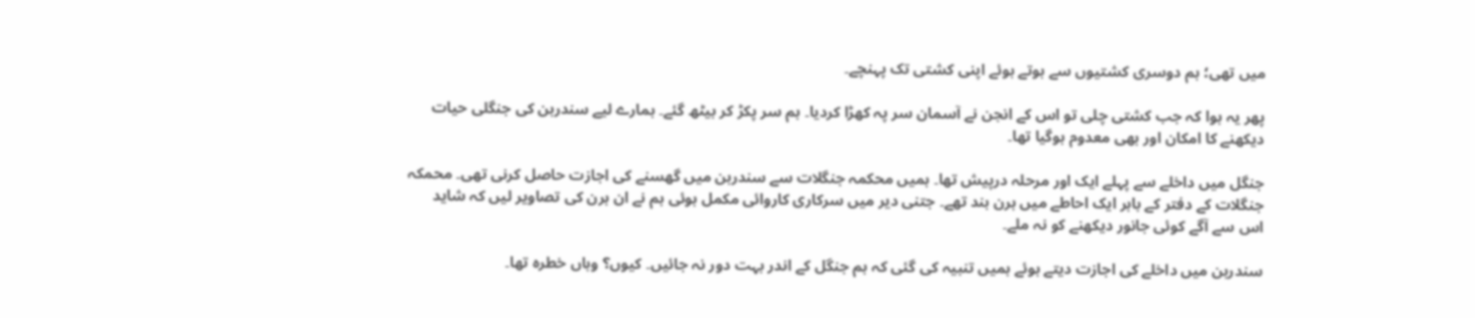میں تھی؛ ہم دوسری کشتیوں سے ہوتے ہوئے اپنی کشتی تک پہنچے۔

پھر یہ ہوا کہ جب کشتی چلی تو اس کے انجن نے آسمان سر پہ کھڑا کردیا۔ ہم سر پکڑ کر بیٹھ گئے۔ ہمارے لیے سندربن کی جنگلی حیات دیکھنے کا امکان اور بھی معدوم ہوگیا تھا۔

جنگل میں داخلے سے پہلے ایک اور مرحلہ درپیش تھا۔ ہمیں محکمہ جنگلات سے سندربن میں گھسنے کی اجازت حاصل کرنی تھی۔ محمکہ جنگلات کے دفتر کے باہر ایک احاطے میں ہرن بند تھے۔ جتنی دیر میں سرکاری کاروائی مکمل ہوئی ہم نے ان ہرن کی تصاویر لیں کہ شاید اس سے آگے کوئی جانور دیکھنے کو نہ ملے۔

سندربن میں داخلے کی اجازت دیتے ہوئے ہمیں تنبیہ کی گئی کہ ہم جنگل کے اندر بہت دور نہ جائیں۔ کیوں؟ وہاں خطرہ تھا۔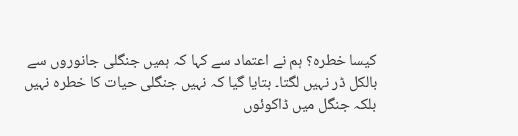کیسا خطرہ؟ ہم نے اعتماد سے کہا کہ ہمیں جنگلی جانوروں سے بالکل ڈر نہیں لگتا۔ بتایا گیا کہ نہیں جنگلی حیات کا خطرہ نہیں بلکہ جنگل میں ڈاکوئوں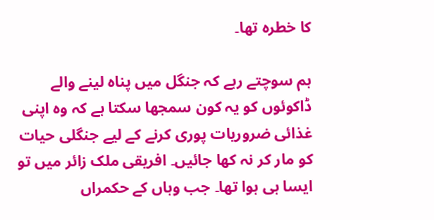کا خطرہ تھا۔

ہم سوچتے رہے کہ جنگل میں پناہ لینے والے ڈاکوئوں کو یہ کون سمجھا سکتا ہے کہ وہ اپنی غذائی ضروریات پوری کرنے کے لیے جنگلی حیات کو مار کر نہ کھا جائیں۔ افریقی ملک زائر میں تو ایسا ہی ہوا تھا۔ جب وہاں کے حکمراں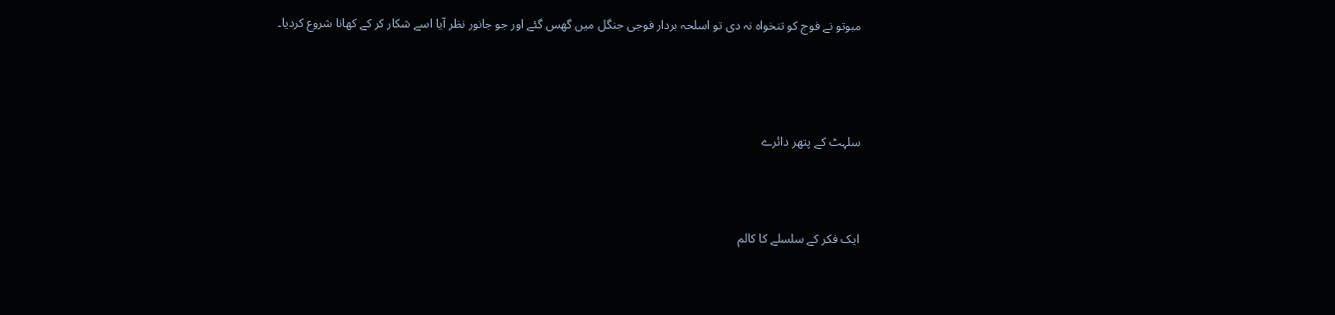مبوتو نے فوج کو تنخواہ نہ دی تو اسلحہ بردار فوجی جنگل میں گھس گئے اور جو جانور نظر آیا اسے شکار کر کے کھانا شروع کردیا۔





سلہٹ کے پتھر دائرے




ایک فکر کے سلسلے کا کالم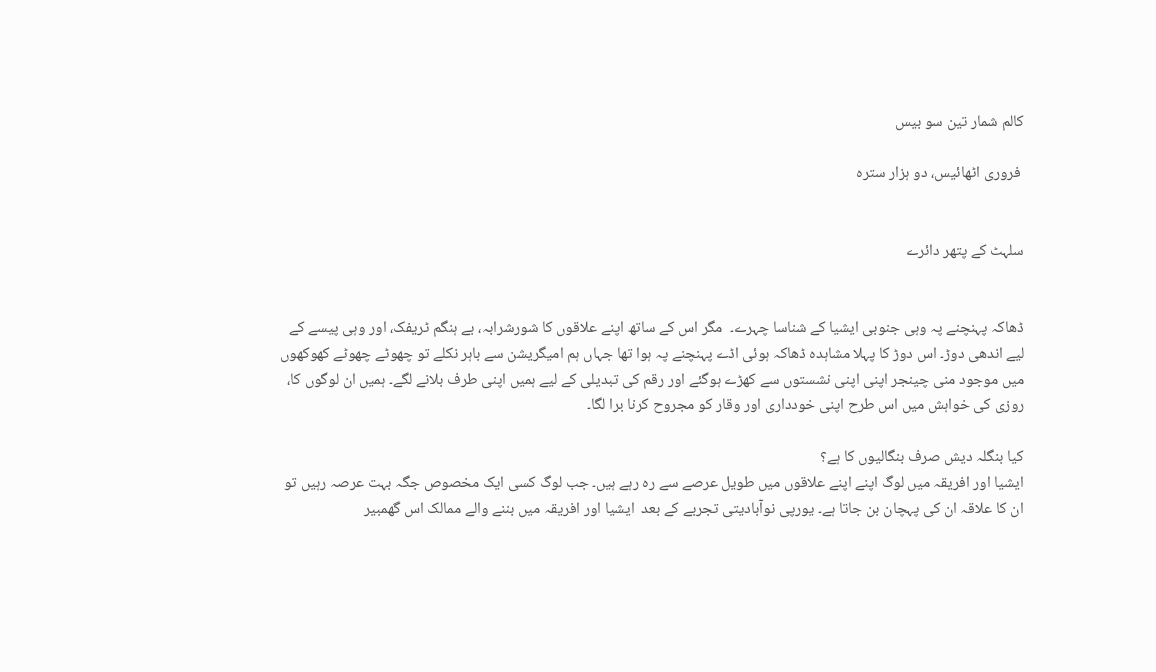کالم شمار تین سو بیس

 فروری اٹھائیس، دو ہزار سترہ


سلہٹ کے پتھر دائرے


ڈھاکہ پہنچنے پہ وہی جنوبی ایشیا کے شناسا چہرے۔  مگر اس کے ساتھ اپنے علاقوں کا شورشرابہ، بے ہنگم ٹریفک، اور وہی پیسے کے لیے اندھی دوڑ۔ اس دوڑ کا پہلا مشاہدہ ڈھاکہ ہوئی اڈے پہنچنے پہ ہوا تھا جہاں ہم امیگریشن سے باہر نکلے تو چھوٹے چھوٹے کھوکھوں میں موجود منی چینجر اپنی اپنی نشستوں سے کھڑے ہوگئے اور رقم کی تبدیلی کے لیے ہمیں اپنی طرف بلانے لگے۔ ہمیں ان لوگوں کا، روزی کی خواہش میں اس طرح اپنی خودداری اور وقار کو مجروح کرنا برا لگا۔

کیا بنگلہ دیش صرف بنگالیوں کا ہے؟
ایشیا اور افریقہ میں لوگ اپنے اپنے علاقوں میں طویل عرصے سے رہ رہے ہیں۔ جب لوگ کسی ایک مخصوص جگہ بہت عرصہ رہیں تو ان کا علاقہ ان کی پہچان بن جاتا ہے۔ یورپی نوآبادیتی تجربے کے بعد  ایشیا اور افریقہ میں بننے والے ممالک اس گھمبیر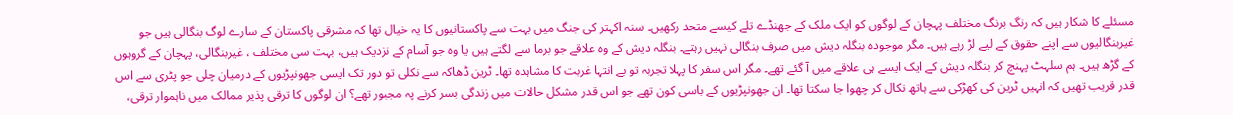مسئلے کا شکار ہیں کہ رنگ برنگ مختلف پہچان کے لوگوں کو ایک ملک کے جھنڈے تلے کیسے متحد رکھیں۔ سنہ اکہتر کی جنگ میں بہت سے پاکستانیوں کا یہ خیال تھا کہ مشرقی پاکستان کے سارے لوگ بنگالی ہیں جو غیربنگالیوں سے اپنے حقوق کے لیے لڑ رہے ہیں۔ مگر موجودہ بنگلہ دیش میں صرف بنگالی نہیں رہتے۔ بنگلہ دیش کے وہ علاقے جو برما سے لگتے ہیں یا وہ جو آسام کے نزدیک ہیں، بہت سی مختلف ، غیربنگالی، پہچان کے گروہوں کے گڑھ ہیں۔ ہم سلہٹ پہنچ کر بنگلہ دیش کے ایک ایسے ہی علاقے میں آ گئے تھے۔ مگر اس سفر کا پہلا تجربہ تو بے انتہا غربت کا مشاہدہ تھا۔ ٹرین ڈھاکہ سے نکلی تو دور تک ایسی جھونپڑیوں کے درمیان چلی جو پٹری سے اس قدر قریب تھیں کہ انہیں ٹرین کی کھڑکی سے ہاتھ نکال کر چھوا جا سکتا تھا۔ ان جھونپڑیوں کے باسی کون تھے جو اس قدر مشکل حالات میں زندگی بسر کرنے پہ مجبور تھے؟ ان لوگوں کا ترقی پذیر ممالک میں ناہموار ترقی،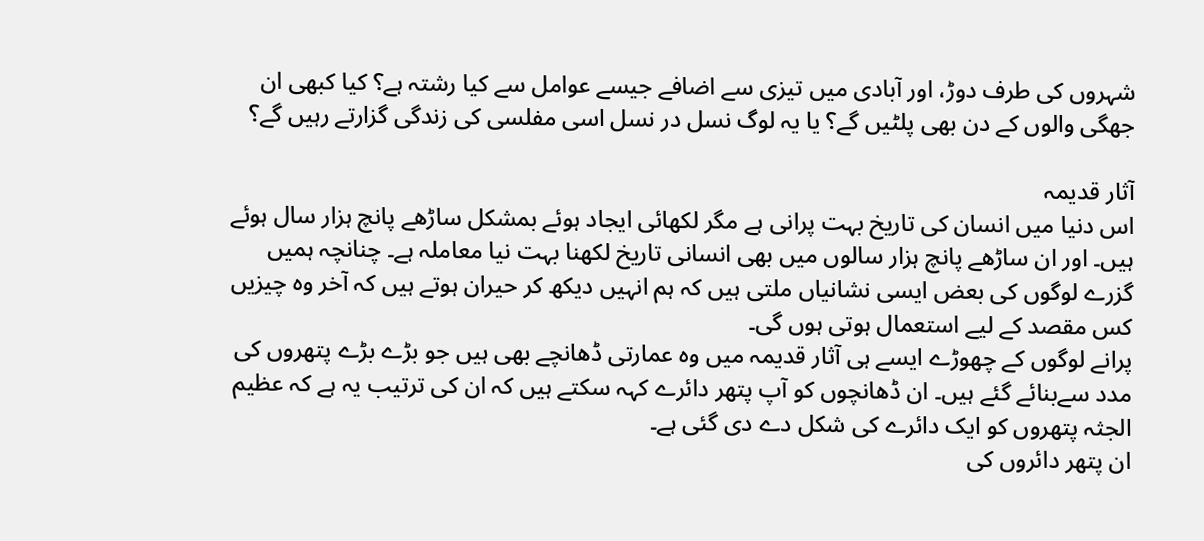شہروں کی طرف دوڑ، اور آبادی میں تیزی سے اضافے جیسے عوامل سے کیا رشتہ ہے؟ کیا کبھی ان جھگی والوں کے دن بھی پلٹیں گے؟ یا یہ لوگ نسل در نسل اسی مفلسی کی زندگی گزارتے رہیں گے؟

آثار قدیمہ
اس دنیا میں انسان کی تاریخ بہت پرانی ہے مگر لکھائی ایجاد ہوئے بمشکل ساڑھے پانچ ہزار سال ہوئے ہیں۔ اور ان ساڑھے پانچ ہزار سالوں میں بھی انسانی تاریخ لکھنا بہت نیا معاملہ ہے۔ چنانچہ ہمیں گزرے لوگوں کی بعض ایسی نشانیاں ملتی ہیں کہ ہم انہیں دیکھ کر حیران ہوتے ہیں کہ آخر وہ چیزیں کس مقصد کے لیے استعمال ہوتی ہوں گی۔
پرانے لوگوں کے چھوڑے ایسے ہی آثار قدیمہ میں وہ عمارتی ڈھانچے بھی ہیں جو بڑے بڑے پتھروں کی مدد سےبنائے گئے ہیں۔ ان ڈھانچوں کو آپ پتھر دائرے کہہ سکتے ہیں کہ ان کی ترتیب یہ ہے کہ عظیم الجثہ پتھروں کو ایک دائرے کی شکل دے دی گئی ہے۔
ان پتھر دائروں کی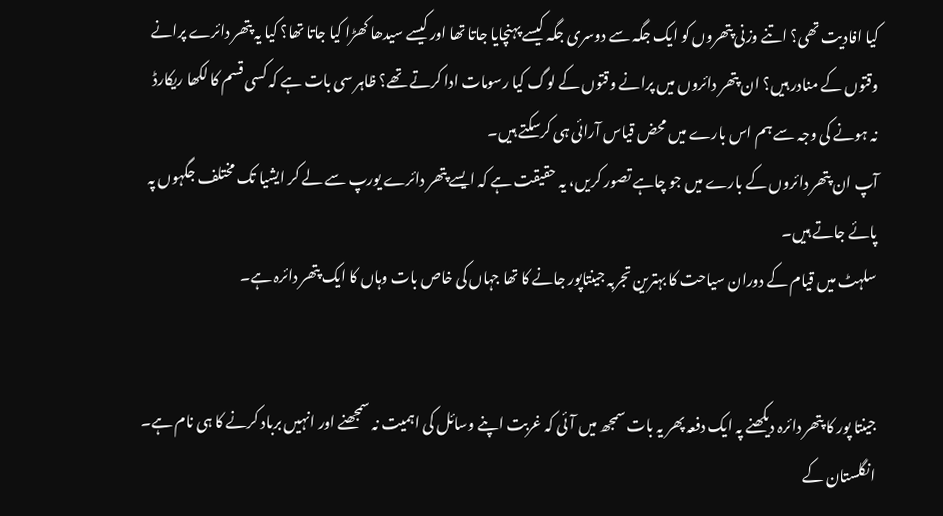کیا افادیت تھی؟ اتنے وزنی پتھروں کو ایک جگہ سے دوسری جگہ کیسے پہنچایا جاتا تھا اور کیسے سیدھا کھڑا کیا جاتا تھا؟ کیا یہ پتھر دائرے پرانے وقتوں کے منادر ہیں؟ ان پتھر دائروں میں پرانے وقتوں کے لوگ کیا رسومات ادا کرتے تھے؟ ظاہر سی بات ہے کہ کسی قسم کا لکھا ریکارڈ نہ ہونے کی وجہ سے ہم اس بارے میں محض قیاس آرائی ہی کرسکتے ہیں۔
آپ ان پتھر دائروں کے بارے میں جو چاہے تصور کریں، یہ حقیقت ہے کہ ایسے پتھر دائرے یورپ سے لے کر ایشیا تک مختلف جگہوں پہ پائے جاتے ہیں۔
سلہٹ میں قیام کے دوران سیاحت کا بہترین تجربہ جینتاپور جانے کا تھا جہاں کی خاص بات وہاں کا ایک پتھر دائرہ ہے۔


جینتا پور کا پتھر دائرہ دیکھنے پہ ایک دفعہ پھر یہ بات سمجھ میں آئی کہ غربت اپنے وسائل کی اہمیت نہ سمجھنے اور انہیں برباد کرنے کا ہی نام ہے۔ انگلستان کے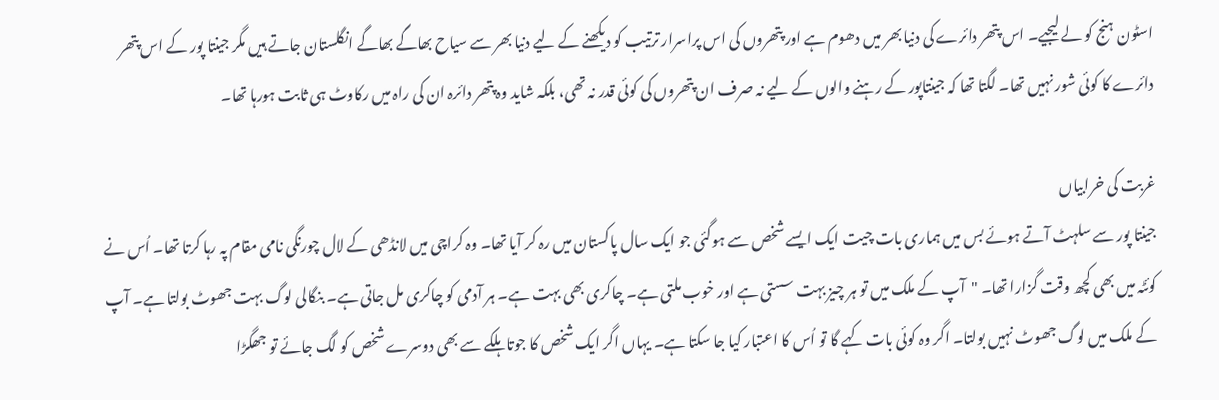اسٹون ہنج کو لے لیجیے۔ اس پتھر دائرے کی دنیا بھر میں دھوم ہے اور پتھروں کی اس پراسرار ترتیب کو دیکھنے کے لیے دنیا بھر سے سیاح بھاگے بھاگے انگلستان جاتے ہیں مگر جینتا پور کے اس پتھر دائرے کا کوئی شور نہیں تھا۔ لگتا تھا کہ جینتاپور کے رہنے والوں کے لیے نہ صرف ان پتھروں کی کوئی قدر نہ تھی، بلکہ شاید وہ پتھر دائرہ ان کی راہ میں رکاوٹ ہی ثابت ہورہا تھا۔

غربت کی خرابیاں
جینتا پور سے سلہٹ آتے ہوئے بس میں ہماری بات چیت ایک ایسے شخص سے ہوگئی جو ایک سال پاکستان میں رہ کر آیا تھا۔ وہ کراچی میں لانڈھی کے لال چورنگی نامی مقام پہ رہا کرتا تھا۔ اُس نے کوئٹہ میں بھی کچھ وقت گزارا تھا۔ "آپ کے ملک میں تو ہر چیز بہت سستی ہے اور خوب ملتی ہے۔ چاکری بھی بہت ہے۔ ہر آدمی کو چاکری مل جاتی ہے۔ بنگالی لوگ بہت جھوٹ بولتا ہے۔ آپ کے ملک میں لوگ جھوٹ نہیں بولتا۔ اگر وہ کوئی بات کہے گا تو اُس کا اعتبار کیا جا سکتا ہے۔ یہاں اگر ایک شخص کا جوتا ہلکے سے بھی دوسرے شخص کو لگ جائے تو جھگڑا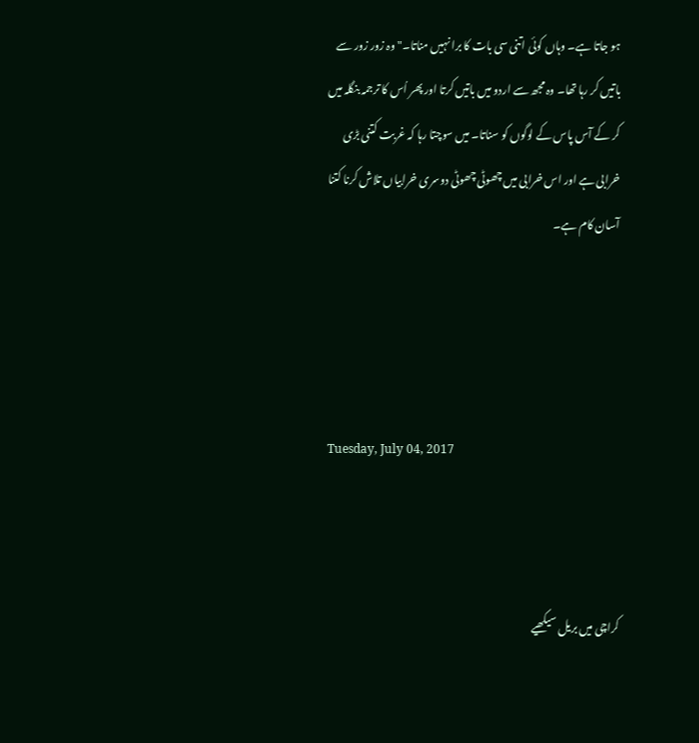ہو جاتا ہے۔ وہاں کوئی اتنی سی بات کا برا نہیں مناتا۔" وہ زور زور سے باتیں کر رہا تھا۔ وہ مجھ سے اردو میں باتیں کرتا اور پھر اُس کا ترجمہ بنگلہ میں کر کے آس پاس کے لوگوں کو سناتا۔ میں سوچتا رہا کہ غربت کتنی بڑی خرابی ہے اور اس خرابی میں چھوٹی چھوٹی دوسری خرابیاں تلاش کرنا کتنا آسان کام ہے۔




Tuesday, July 04, 2017



کراچی میں بریل سیکھیے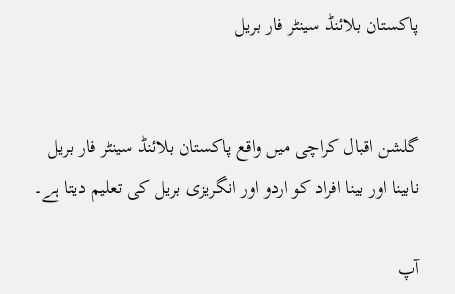پاکستان بلائنڈ سینٹر فار بریل


گلشن اقبال کراچی میں واقع پاکستان بلائنڈ سینٹر فار بریل نابینا اور بینا افراد کو اردو اور انگریزی بریل کی تعلیم دیتا ہے۔

آپ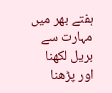ہفتے بھر میں مہارت سے بریل لکھنا اور پڑھنا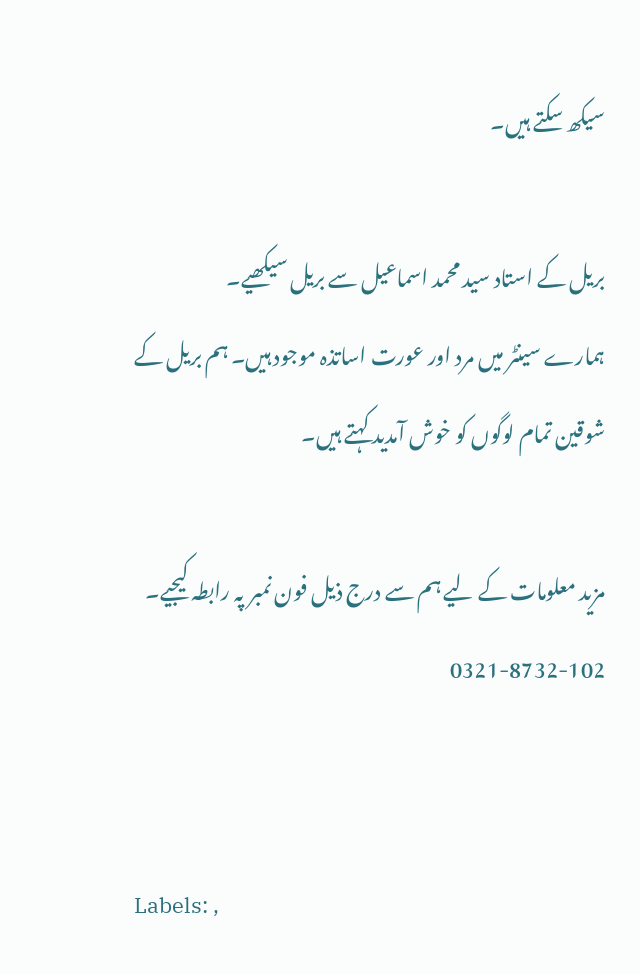سیکھ سکتے ہیں۔

بریل کے استاد سید محمد اسماعیل سے بریل سیکھیے۔
ہمارے سینٹر میں مرد اور عورت اساتذہ موجود ہیں۔ ہم بریل کے شوقین تمام لوگوں کو خوش آمدید کہتے ہیں۔

مزید معلومات کے لیے ہم سے درج ذیل فون نمبر پہ رابطہ کیجیے۔
0321-8732-102


Labels: ,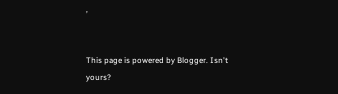,


This page is powered by Blogger. Isn't yours?